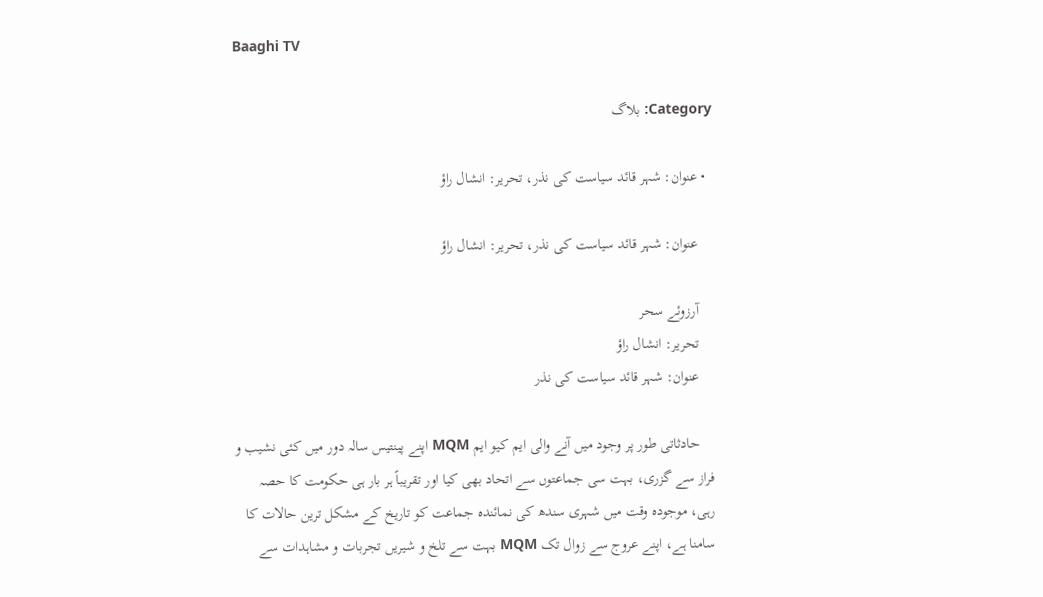Baaghi TV

Category: بلاگ

  • عنوان: شہر قائد سیاست کی نذر، تحریر: انشال راؤ

    عنوان: شہر قائد سیاست کی نذر، تحریر: انشال راؤ

    آرزوئے سحر
    تحریر: انشال راؤ
    عنوان: شہر قائد سیاست کی نذر

    حادثاتی طور پر وجود میں آنے والی ایم کیو ایم MQM اپنے پینتیس سالہ دور میں کئی نشیب و فراز سے گزری، بہت سی جماعتوں سے اتحاد بھی کیا اور تقریباً ہر بار ہی حکومت کا حصہ رہی، موجودہ وقت میں شہری سندھ کی نمائندہ جماعت کو تاریخ کے مشکل ترین حالات کا سامنا ہے، اپنے عروج سے زوال تک MQM بہت سے تلخ و شیریں تجربات و مشاہدات سے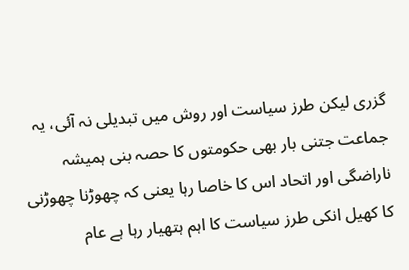گزری لیکن طرز سیاست اور روش میں تبدیلی نہ آئی، یہ جماعت جتنی بار بھی حکومتوں کا حصہ بنی ہمیشہ ناراضگی اور اتحاد اس کا خاصا رہا یعنی کہ چھوڑنا چھوڑنی کا کھیل انکی طرز سیاست کا اہم ہتھیار رہا ہے عام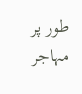طور پر مہاجر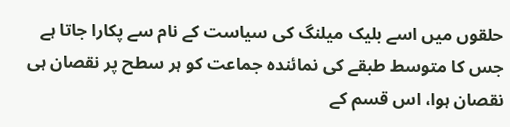حلقوں میں اسے بلیک میلنگ کی سیاست کے نام سے پکارا جاتا ہے جس کا متوسط طبقے کی نمائندہ جماعت کو ہر سطح پر نقصان ہی نقصان ہوا، اس قسم کے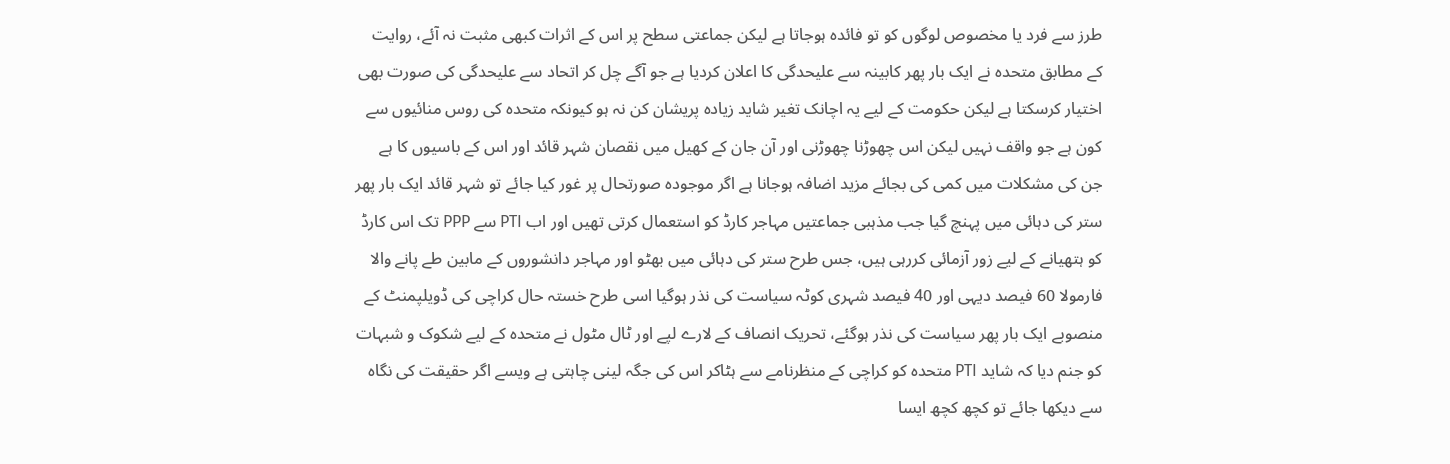طرز سے فرد یا مخصوص لوگوں کو تو فائدہ ہوجاتا ہے لیکن جماعتی سطح پر اس کے اثرات کبھی مثبت نہ آئے، روایت کے مطابق متحدہ نے ایک بار پھر کابینہ سے علیحدگی کا اعلان کردیا ہے جو آگے چل کر اتحاد سے علیحدگی کی صورت بھی اختیار کرسکتا ہے لیکن حکومت کے لیے یہ اچانک تغیر شاید زیادہ پریشان کن نہ ہو کیونکہ متحدہ کی روس منائیوں سے کون ہے جو واقف نہیں لیکن اس چھوڑنا چھوڑنی اور آن جان کے کھیل میں نقصان شہر قائد اور اس کے باسیوں کا ہے جن کی مشکلات میں کمی کی بجائے مزید اضافہ ہوجانا ہے اگر موجودہ صورتحال پر غور کیا جائے تو شہر قائد ایک بار پھر ستر کی دہائی میں پہنچ گیا جب مذہبی جماعتیں مہاجر کارڈ کو استعمال کرتی تھیں اور اب PTI سے PPP تک اس کارڈ کو ہتھیانے کے لیے زور آزمائی کررہی ہیں، جس طرح ستر کی دہائی میں بھٹو اور مہاجر دانشوروں کے مابین طے پانے والا فارمولا 60 فیصد دیہی اور 40 فیصد شہری کوٹہ سیاست کی نذر ہوگیا اسی طرح خستہ حال کراچی کی ڈویلپمنٹ کے منصوبے ایک بار پھر سیاست کی نذر ہوگئے، تحریک انصاف کے لارے لپے اور ٹال مٹول نے متحدہ کے لیے شکوک و شبہات کو جنم دیا کہ شاید PTI متحدہ کو کراچی کے منظرنامے سے ہٹاکر اس کی جگہ لینی چاہتی ہے ویسے اگر حقیقت کی نگاہ سے دیکھا جائے تو کچھ کچھ ایسا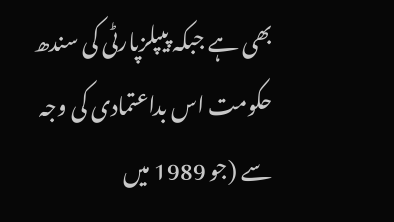بھی ہے جبکہ پیپلزپارٹی کی سندھ حکومت اس بداعتمادی کی وجہ سے (جو 1989 میں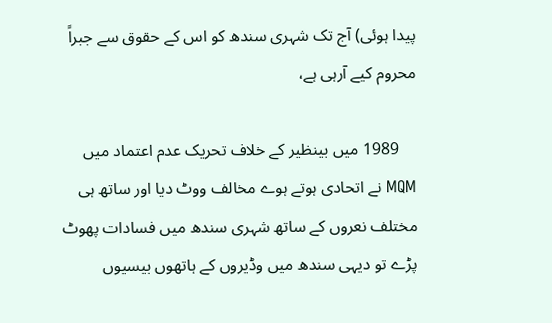پیدا ہوئی) آج تک شہری سندھ کو اس کے حقوق سے جبراً محروم کیے آرہی ہے،

    1989 میں بینظیر کے خلاف تحریک عدم اعتماد میں MQM نے اتحادی ہوتے ہوے مخالف ووٹ دیا اور ساتھ ہی مختلف نعروں کے ساتھ شہری سندھ میں فسادات پھوٹ پڑے تو دیہی سندھ میں وڈیروں کے ہاتھوں بیسیوں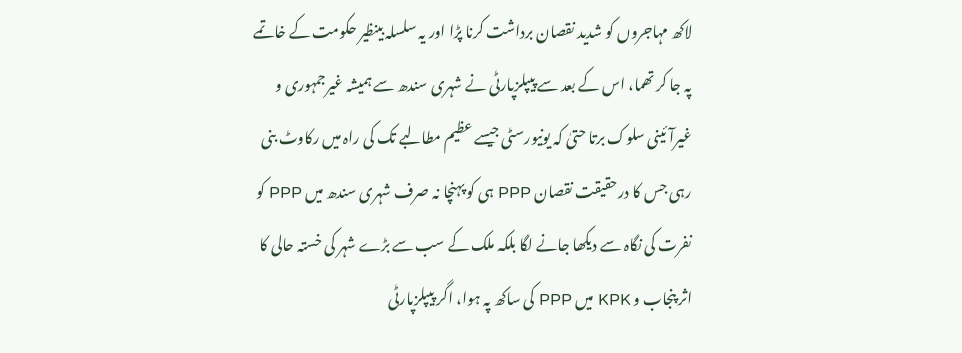لاکھ مہاجروں کو شدید نقصان برداشت کرنا پڑا اور یہ سلسلہ بینظیر حکومت کے خاتمے پہ جا کر تھما، اس کے بعد سے پیپلزپارٹی نے شہری سندھ سے ہمیشہ غیرجمہوری و غیرآئینی سلوک برتا حتیٰ کہ یونیورسٹی جیسے عظیم مطالبے تک کی راہ میں رکاوٹ بنی رہی جس کا درحقیقت نقصان PPP ہی کو پہنچا نہ صرف شہری سندھ میں PPP کو نفرت کی نگاہ سے دیکھا جانے لگا بلکہ ملک کے سب سے بڑے شہر کی خستہ حالی کا اثر پنجاب و KPK میں PPP کی ساکھ پہ ہوا، اگر پیپلزپارٹی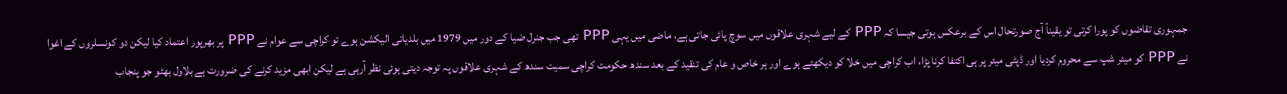جمہوری تقاضوں کو پورا کرتی تو یقیناً آج صورتحال اس کے برعکس ہوتی جیسا کہ PPP کے لیے شہری علاقوں میں سوچ پائی جاتی ہے، ماضی میں یہی PPP تھی جب جنرل ضیا کے دور میں 1979 میں بلدیاتی الیکشن ہوے تو کراچی سے عوام نے PPP پر بھرپور اعتماد کیا لیکن دو کونسلروں کے اغوا نے PPP کو میئر شپ سے محروم کردیا اور ڈپٹی میئر پر ہی اکتفا کرنا پڑا، اب کراچی میں خلا کو دیکھتے ہوے اور ہر خاص و عام کی تنقید کے بعد سندھ حکومت کراچی سمیت سندھ کے شہری علاقوں پہ توجہ دیتی ہوئی نظر آرہی ہے لیکن ابھی مزید کرنے کی ضرورت ہے بلاول بھٹو جو پنجاب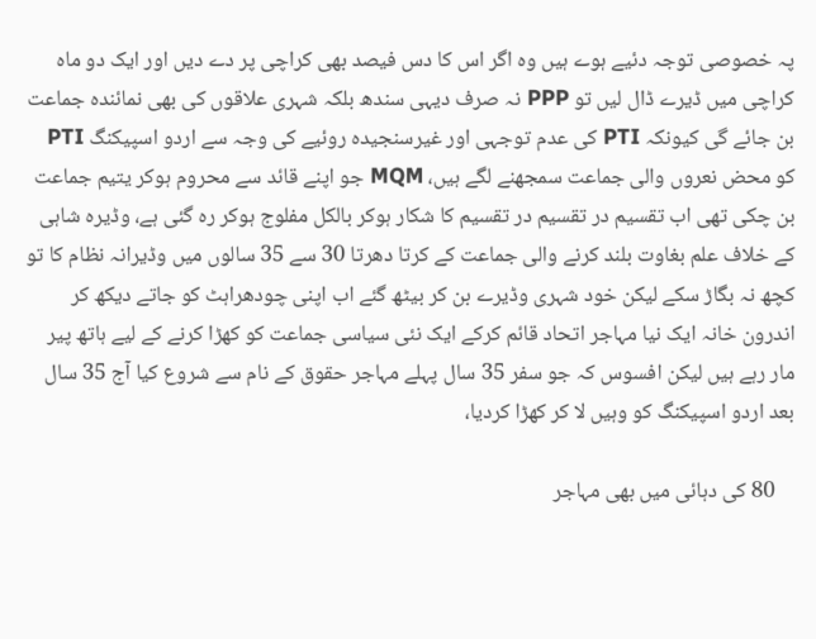پہ خصوصی توجہ دئیے ہوے ہیں وہ اگر اس کا دس فیصد بھی کراچی پر دے دیں اور ایک دو ماہ کراچی میں ڈیرے ڈال لیں تو PPP نہ صرف دیہی سندھ بلکہ شہری علاقوں کی بھی نمائندہ جماعت بن جائے گی کیونکہ PTI کی عدم توجہی اور غیرسنجیدہ روئیے کی وجہ سے اردو اسپیکنگ PTI کو محض نعروں والی جماعت سمجھنے لگے ہیں، MQM جو اپنے قائد سے محروم ہوکر یتیم جماعت بن چکی تھی اب تقسیم در تقسیم در تقسیم کا شکار ہوکر بالکل مفلوج ہوکر رہ گئی ہے، وڈیرہ شاہی کے خلاف علم بغاوت بلند کرنے والی جماعت کے کرتا دھرتا 30 سے 35 سالوں میں وڈیرانہ نظام کا تو کچھ نہ بگاڑ سکے لیکن خود شہری وڈیرے بن کر بیٹھ گئے اب اپنی چودھراہٹ کو جاتے دیکھ کر اندرون خانہ ایک نیا مہاجر اتحاد قائم کرکے ایک نئی سیاسی جماعت کو کھڑا کرنے کے لیے ہاتھ پیر مار رہے ہیں لیکن افسوس کہ جو سفر 35 سال پہلے مہاجر حقوق کے نام سے شروع کیا آج 35 سال بعد اردو اسپیکنگ کو وہیں لا کر کھڑا کردیا،

    80 کی دہائی میں بھی مہاجر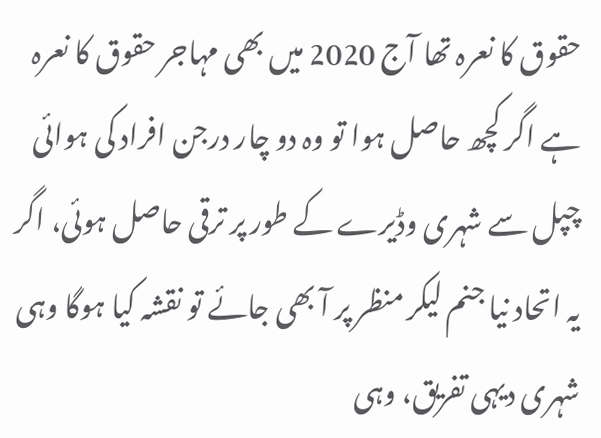حقوق کا نعرہ تھا آج 2020 میں بھی مہاجر حقوق کا نعرہ ہے اگر کچھ حاصل ہوا تو وہ دو چار درجن افراد کی ہوائی چپل سے شہری وڈیرے کے طور پر ترقی حاصل ہوئی، اگر یہ اتحاد نیا جنم لیکر منظر پر آ بھی جائے تو نقشہ کیا ہوگا وہی شہری دیہی تفریق، وہی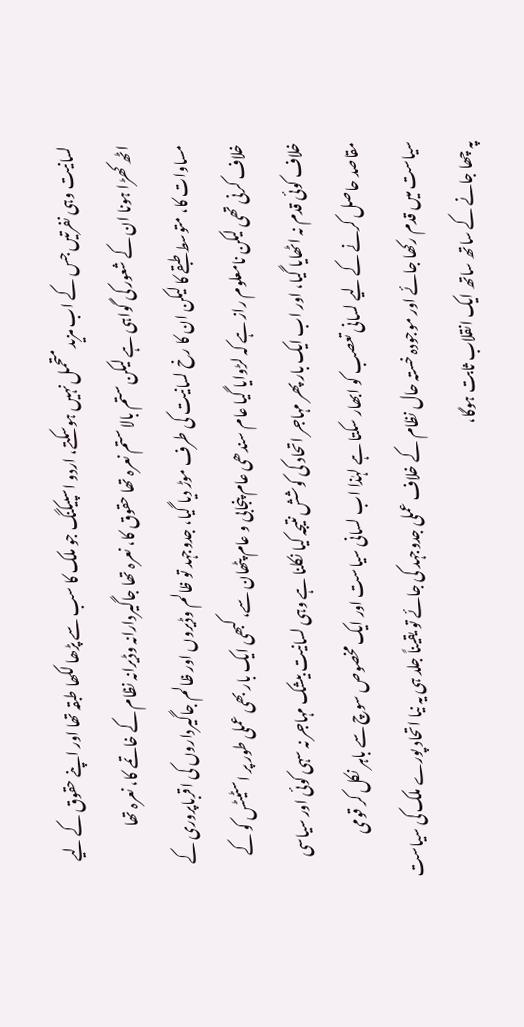لسانیت وہی نفرتیں جس کے اب مزید متحمل نہیں ہوسکتے، اردو اسپیکنگ جو ملک کا سب سے پڑھا لکھا طبقہ تھا اور اپنے حقوق کے لیے اٹھ کھڑا ہونا ان کے شعور کی گواہی ہے لیکن ستم بالا ستم نعرہ تھا حقوق کا، نعرہ تھا جاگیردارانہ وڈیرانہ نظام کے خاتمے کا، نعرہ تھا مساوات کا، متوسط طبقے کا لیکن ان کا رخ لسانیت کی طرف موڑ دیا گیا، جدوجہد تو ظالم وڈیروں اور ظالم جاگیرداروں کی اقرباپروری کے خلاف کرنی تھی لیکن نامعلوم راز ہے کہ لڑوایا گیا عام سندھی عام پنجابی و عام پٹھان سے، کبھی ایک بار بھی عملی طور پر اسٹیٹس کو کے خلاف کوئی قدم نہ اٹھایا گیا، اور اب ایک بار پھر مہاجر اتحاد کی کوشش نتیجہ کیا نکلنا ہے وہی لسانیت بیشک مہاجر نہ سہی کوئی اور سیاسی مقاصد حاصل کرنے کے لیے لسانی تعصب کو ابھار سکتا ہے لہٰذا اب لسانی سیاست اور ایک مخصوص سوچ سے باہر نکل کر قومی سیاست میں قدم رکھا جائے اور موجودہ خستہ حال نظام کے خلاف عملی جدوجہد کی جائے تو یقیناً جلد ہی یہ نیا اتحاد پورے ملک کی سیاست پہ چھا جانے کے ساتھ ساتھ ایک انقلاب ثابت ہوگا،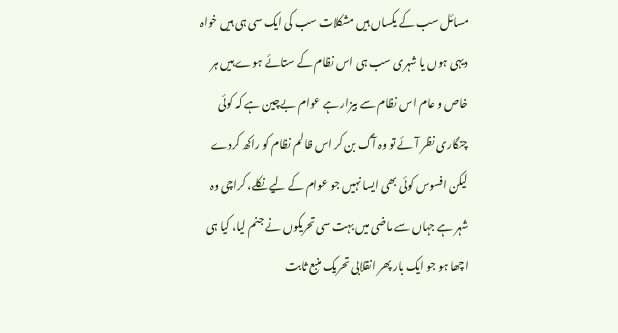مسائل سب کے یکساں ہیں مشکلات سب کی ایک سی ہی ہیں خواہ دیہی ہوں یا شہری سب ہی اس نظام کے ستائے ہوے ہیں ہر خاص و عام اس نظام سے بیزار ہے عوام بےچین ہے کہ کوئی چنگاری نظر آئے تو وہ آگ بن کر اس ظالم نظام کو راکھ کردے لیکن افسوس کوئی بھی ایسا نہیں جو عوام کے لیے نکلے، کراچی وہ شہر ہے جہاں سے ماضی میں بہت سی تحریکوں نے جنم لیا، کیا ہی اچھا ہو جو ایک بار پھر انقلابی تحریک منبع ثابت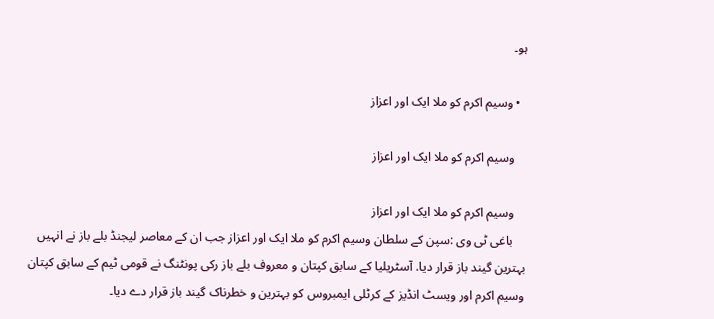ہو۔

  • وسیم اکرم کو ملا ایک اور اعزاز

    وسیم اکرم کو ملا ایک اور اعزاز

    وسیم اکرم کو ملا ایک اور اعزاز
    باغی ٹی وی :سپن کے سلطان وسیم اکرم کو ملا ایک اور اعزاز جب ان کے معاصر لیجنڈ بلے باز نے انہیں بہترین گیند باز قرار دیا. آسٹریلیا کے سابق کپتان و معروف بلے باز رکی پونٹنگ نے قومی ٹیم کے سابق کپتان وسیم اکرم اور ویسٹ انڈیز کے کرٹلی ایمبروس کو بہترین و خطرناک گیند باز قرار دے دیا۔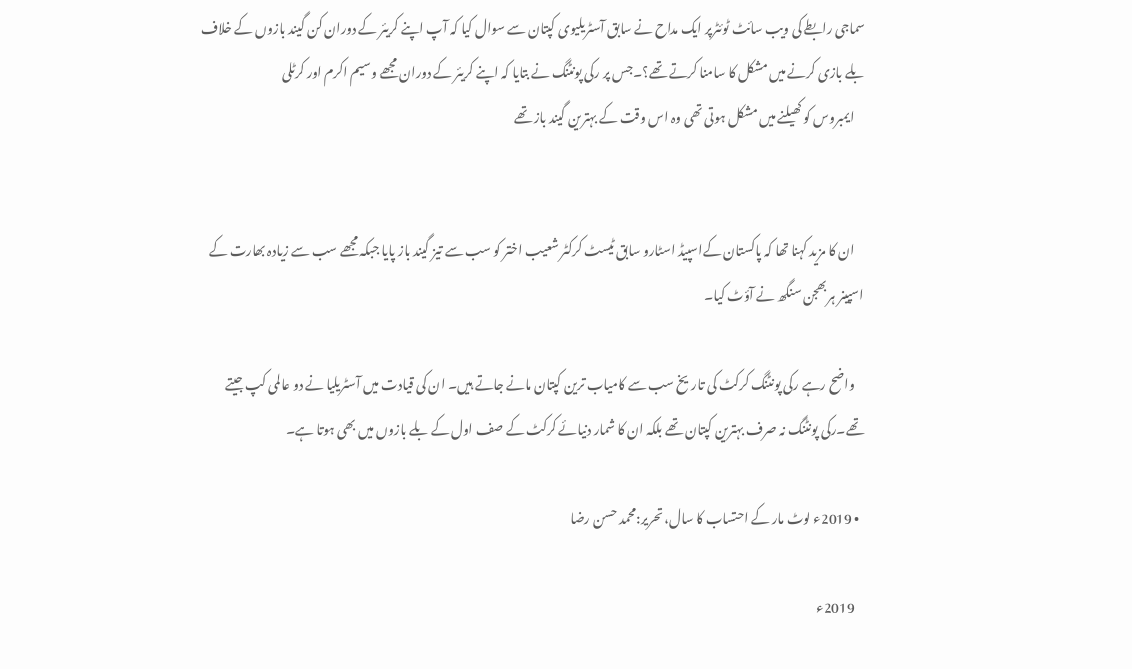سماجی رابطے کی ویب سائٹ ٹوئٹرپر ایک مداح نے سابق آسٹریلیوی کپتان سے سوال کیا کہ آپ اپنے کریئر کے دوران کن گیند بازوں کے خلاف بلے بازی کرنے میں مشکل کا سامنا کرتے تھے؟۔جس پر رکی پونٹنگ نے بتایا کہ اپنے کریئر کے دوران مجھے وسیم اکرم اور کرٹلی
    ایمبروس کو کھیلنے میں مشکل ہوتی تھی وہ اس وقت کے بہترین گیند باز تھے


    ان کا مزید کہنا تھا کہ پاکستان کےاسپیڈ اسٹارو سابق ٹیسٹ کرکٹر شعیب اختر کو سب سے تیز گیند باز پایا جبکہ مجھے سب سے زیادہ بھارت کے اسپینر ہربھجن سنگھ نے آؤٹ کیا۔

    واضح رہے رکی پونٹنگ کرکٹ کی تاریخ سب سے کامیاب ترین کپتان مانے جاتے ہیں۔ ان کی قیادت میں آسٹریلیا نے دو عالمی کپ جیتے تھے۔رکی پونٹنگ نہ صرف بہترین کپتان تھے بلکہ ان کا شمار دنیائے کرکٹ کے صف اول کے بلے بازوں میں بھی ہوتا ہے۔

  • 2019ء لوٹ مار کے احتساب کا سال، تحریر:محمد حسن رضا

    2019ء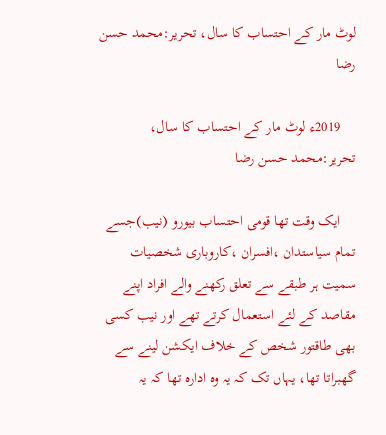لوٹ مار کے احتساب کا سال، تحریر:محمد حسن رضا

    2019ء لوٹ مار کے احتساب کا سال، تحریر:محمد حسن رضا

    ایک وقت تھا قومی احتساب بیورو (نیب)جسے تمام سیاستدان ،افسران ،کاروباری شخصیات سمیت ہر طبقے سے تعلق رکھنے والے افراد اپنے مقاصد کے لئے استعمال کرتے تھے اور نیب کسی بھی طاقتور شخص کے خلاف ایکشن لینے سے گھبراتا تھا، یہاں تک کہ یہ وہ ادارہ تھا کہ یہ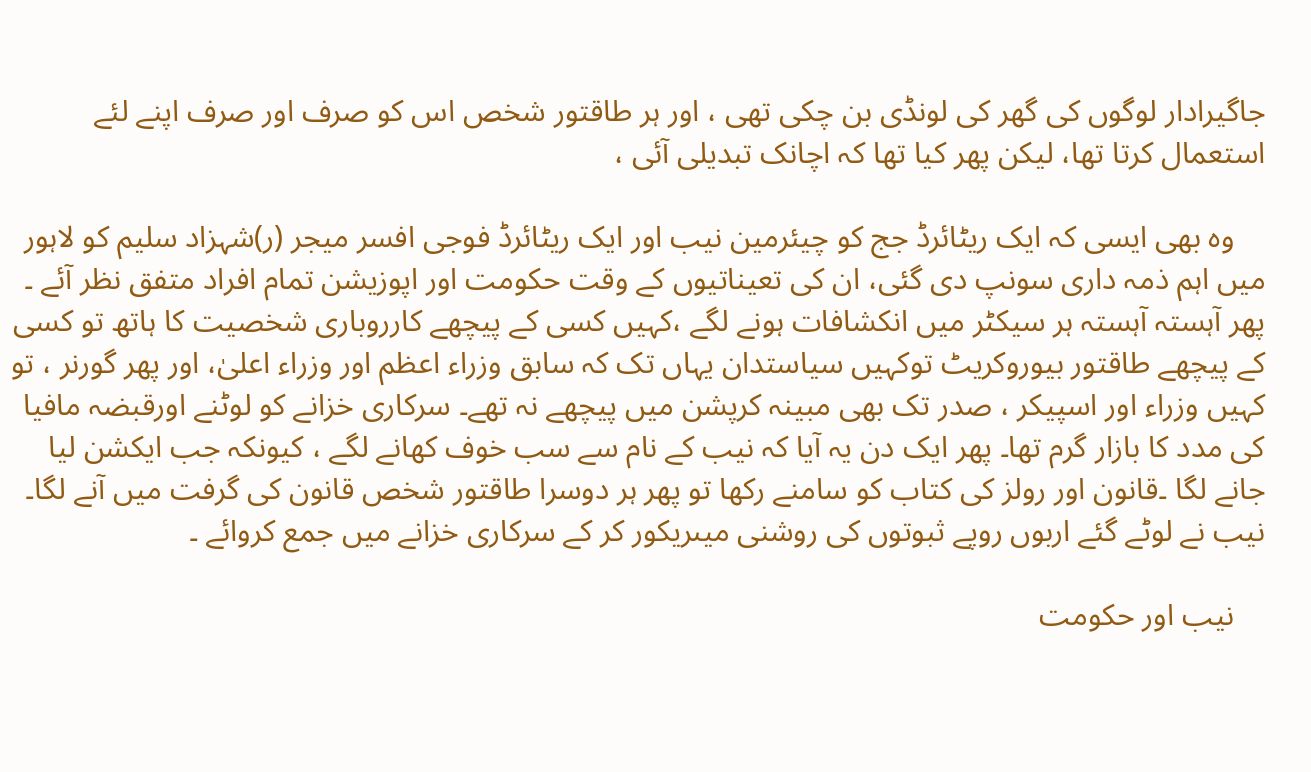جاگیرادار لوگوں کی گھر کی لونڈی بن چکی تھی ، اور ہر طاقتور شخص اس کو صرف اور صرف اپنے لئے استعمال کرتا تھا، لیکن پھر کیا تھا کہ اچانک تبدیلی آئی ،

    وہ بھی ایسی کہ ایک ریٹائرڈ جج کو چیئرمین نیب اور ایک ریٹائرڈ فوجی افسر میجر (ر)شہزاد سلیم کو لاہور میں اہم ذمہ داری سونپ دی گئی، ان کی تعیناتیوں کے وقت حکومت اور اپوزیشن تمام افراد متفق نظر آئے ۔ پھر آہستہ آہستہ ہر سیکٹر میں انکشافات ہونے لگے ،کہیں کسی کے پیچھے کارروباری شخصیت کا ہاتھ تو کسی کے پیچھے طاقتور بیوروکریٹ توکہیں سیاستدان یہاں تک کہ سابق وزراء اعظم اور وزراء اعلیٰ، اور پھر گورنر ، تو کہیں وزراء اور اسپیکر ، صدر تک بھی مبینہ کرپشن میں پیچھے نہ تھے۔ سرکاری خزانے کو لوٹنے اورقبضہ مافیا کی مدد کا بازار گرم تھا۔ پھر ایک دن یہ آیا کہ نیب کے نام سے سب خوف کھانے لگے ، کیونکہ جب ایکشن لیا جانے لگا ۔قانون اور رولز کی کتاب کو سامنے رکھا تو پھر ہر دوسرا طاقتور شخص قانون کی گرفت میں آنے لگا۔ نیب نے لوٹے گئے اربوں روپے ثبوتوں کی روشنی میںریکور کر کے سرکاری خزانے میں جمع کروائے ۔

    نیب اور حکومت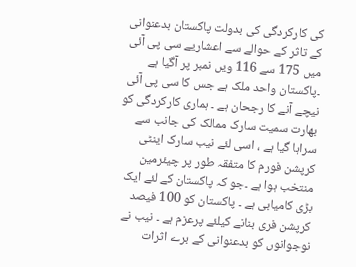کی کارکردگی کی بدولت پاکستان بدعنوانی کے تاثر کے حوالے سے اعشاریے سی پی آئی میں 175 سے 116 ویں نمبر پر آگیا ہے ۔پاکستان واحد ملک ہے جس کا سی پی آئی نیچے آنے کا رجحان ہے ۔ ہماری کارکردگی کو بھارت سمیت سارک ممالک کی جانب سے سراہا گیا ہے ، اسی لئے نیب سارک اینٹی کرپشن فورم کا متفقہ طور پر چیئرمین منتخب ہوا ہے ۔جو کہ پاکستان کے لئے ایک بڑی کامیابی ہے ۔ پاکستان کو 100 فیصد کرپشن فری بنانے کیلئے پرعزم ہے ۔ نیب نے نوجوانوں کو بدعنوانی کے برے اثرات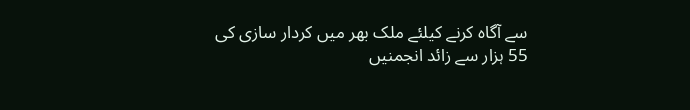سے آگاہ کرنے کیلئے ملک بھر میں کردار سازی کی 55 ہزار سے زائد انجمنیں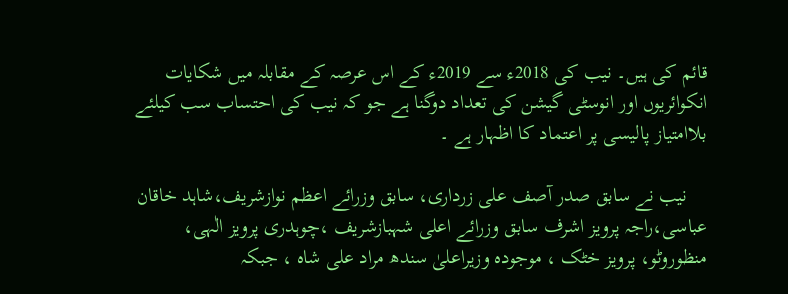قائم کی ہیں۔ نیب کی 2018ء سے 2019ء کے اس عرصہ کے مقابلہ میں شکایات انکوائریوں اور انوسٹی گیشن کی تعداد دوگنا ہے جو کہ نیب کی احتساب سب کیلئے بلاامتیاز پالیسی پر اعتماد کا اظہار ہے ۔

    نیب نے سابق صدر آصف علی زرداری، سابق وزرائے اعظم نوازشریف،شاہد خاقان عباسی،راجہ پرویز اشرف سابق وزرائے اعلی شہبازشریف ،چوہدری پرویز الٰہی، منظوروٹو، پرویز خٹک ، موجودہ وزیراعلیٰ سندھ مراد علی شاہ ، جبکہ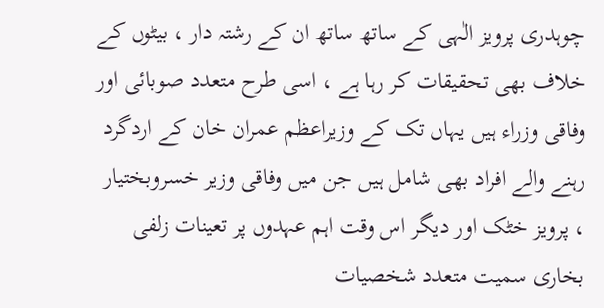چوہدری پرویز الٰہی کے ساتھ ساتھ ان کے رشتہ دار ، بیٹوں کے خلاف بھی تحقیقات کر رہا ہے ، اسی طرح متعدد صوبائی اور وفاقی وزراء ہیں یہاں تک کے وزیراعظم عمران خان کے اردگرد رہنے والے افراد بھی شامل ہیں جن میں وفاقی وزیر خسروبختیار ، پرویز خٹک اور دیگر اس وقت اہم عہدوں پر تعینات زلفی بخاری سمیت متعدد شخصیات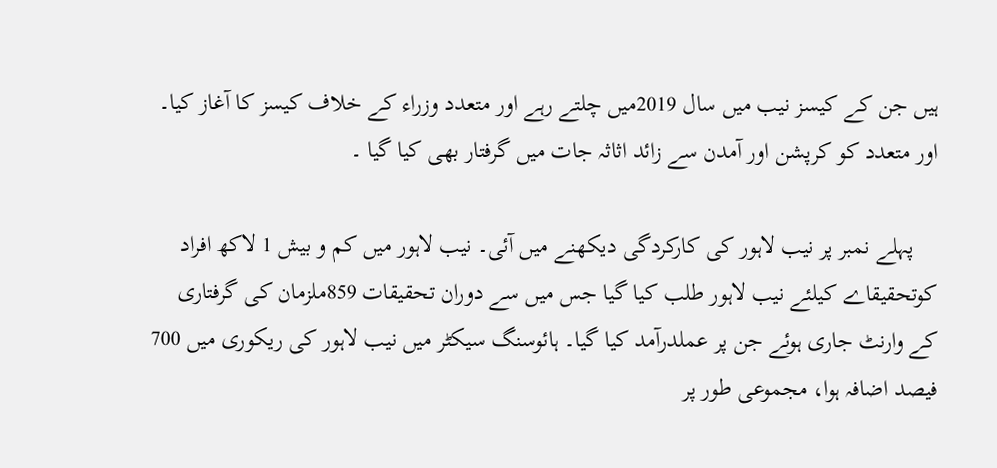ہیں جن کے کیسز نیب میں سال 2019میں چلتے رہے اور متعدد وزراء کے خلاف کیسز کا آغاز کیا۔ اور متعدد کو کرپشن اور آمدن سے زائد اثاثہ جات میں گرفتار بھی کیا گیا ۔

    پہلے نمبر پر نیب لاہور کی کارکردگی دیکھنے میں آئی۔ نیب لاہور میں کم و بیش 1 لاکھ افراد کوتحقیقاے کیلئے نیب لاہور طلب کیا گیا جس میں سے دوران تحقیقات 859ملزمان کی گرفتاری کے وارنٹ جاری ہوئے جن پر عملدرآمد کیا گیا۔ ہائوسنگ سیکٹر میں نیب لاہور کی ریکوری میں 700 فیصد اضافہ ہوا، مجموعی طور پر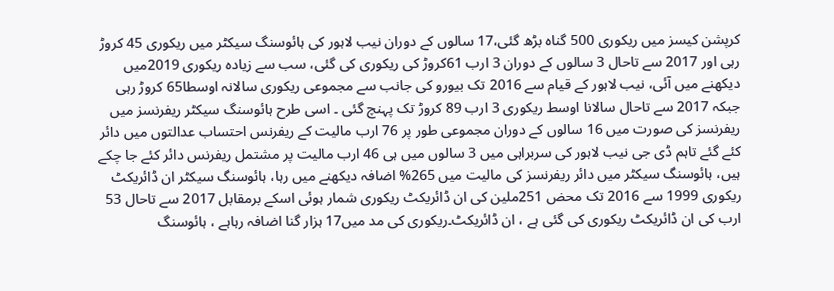کرپشن کیسز میں ریکوری 500 گناہ بڑھ گئی،17 سالوں کے دوران نیب لاہور کی ہائوسنگ سیکٹر میں ریکوری 45 کروڑ رہی اور 2017 سے تاحال 3 سالوں کے دوران 3 ارب 61کروڑ کی ریکوری کی گئی، سب سے زیادہ ریکوری 2019میں دیکھنے میں آئی، نیب لاہور کے قیام سے 2016 تک بیورو کی جانب سے مجموعی ریکوری سالانہ اوسطا65 کروڑ رہی جبکہ 2017 سے تاحال سالانا اوسط ریکوری 3 ارب 89 کروڑ تک پہنچ گئی ۔ اسی طرح ہائوسنگ سیکٹر ریفرنسز میں ریفرنسز کی صورت میں 16 سالوں کے دوران مجموعی طور پر 76 ارب مالیت کے ریفرنس احتساب عدالتوں میں دائر کئے گئے تاہم ڈی جی نیب لاہور کی سربراہی میں 3 سالوں میں ہی 46 ارب مالیت پر مشتمل ریفرنس دائر کئے جا چکے ہیں، ہائوسنگ سیکٹر میں دائر ریفرنسز کی مالیت میں 265% اضافہ دیکھنے میں رہا، ہائوسنگ سیکٹر ان ڈائریکٹ ریکوری 1999 سے 2016 تک محض 251ملین کی ان ڈائریکٹ ریکوری شمار ہوئی اسکے برمقابل 2017 سے تاحال 53 ارب کی ان ڈائریکٹ ریکوری کی گئی ہے ، ان ڈائریکٹ۔ریکوری کی مد میں17 ہزار گنا اضافہ رہاہے ، ہائوسنگ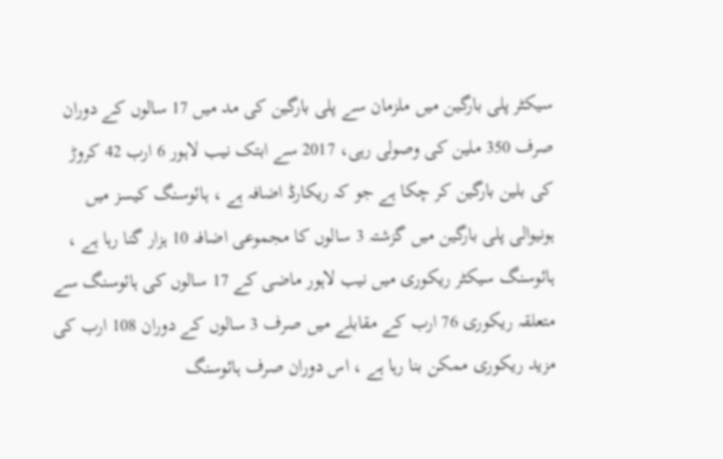سیکٹر پلی بارگین میں ملزمان سے پلی بارگین کی مد میں 17 سالوں کے دوران صرف 350 ملین کی وصولی رہی، 2017 سے ابتک نیب لاہور 6 ارب 42 کروڑ کی بلین بارگین کر چکا ہے جو کہ ریکارڈ اضافہ ہے ، ہائوسنگ کیسز میں ہونیوالی پلی بارگین میں گزشتہ 3 سالوں کا مجموعی اضافہ 10 ہزار گنا رہا ہے ، ہائوسنگ سیکٹر ریکوری میں نیب لاہور ماضی کے 17 سالوں کی ہائوسنگ سے متعلقہ ریکوری 76 ارب کے مقابلے میں صرف 3 سالوں کے دوران 108 ارب کی مزید ریکوری ممکن بنا رہا ہے ، اس دوران صرف ہائوسنگ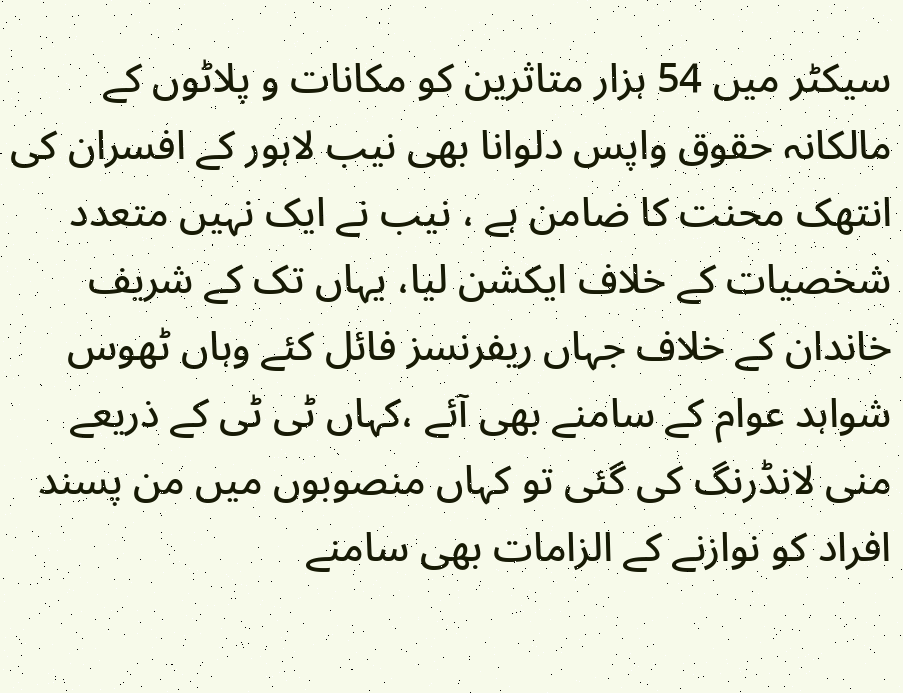سیکٹر میں 54 ہزار متاثرین کو مکانات و پلاٹوں کے مالکانہ حقوق واپس دلوانا بھی نیب لاہور کے افسران کی انتھک محنت کا ضامن ہے ، نیب نے ایک نہیں متعدد شخصیات کے خلاف ایکشن لیا، یہاں تک کے شریف خاندان کے خلاف جہاں ریفرنسز فائل کئے وہاں ٹھوس شواہد عوام کے سامنے بھی آئے ،کہاں ٹی ٹی کے ذریعے منی لانڈرنگ کی گئی تو کہاں منصوبوں میں من پسند افراد کو نوازنے کے الزامات بھی سامنے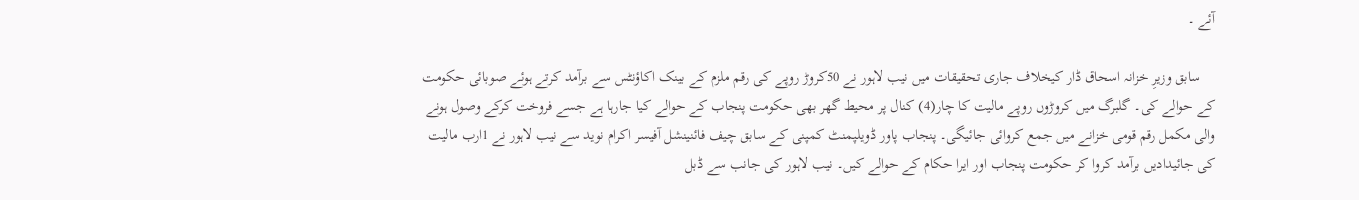آئے ۔

    سابق وزیرِ خزانہ اسحاق ڈار کیخلاف جاری تحقیقات میں نیب لاہور نے 50کروڑ روپے کی رقم ملزم کے بینک اکاؤنٹس سے برآمد کرتے ہوئے صوبائی حکومت کے حوالے کی۔ گلبرگ میں کروڑوں روپے مالیت کا چار(4) کنال پر محیط گھر بھی حکومت پنجاب کے حوالے کیا جارہا ہے جسے فروخت کرکے وصول ہونے والی مکمل رقم قومی خزانے میں جمع کروائی جائیگی۔ پنجاب پاور ڈویلپمنٹ کمپنی کے سابق چیف فائنینشل آفیسر اکرام نوید سے نیب لاہور نے 1ارب مالیت کی جائیدادیں برآمد کروا کر حکومت پنجاب اور ایرا حکام کے حوالے کیں۔ نیب لاہور کی جانب سے ڈبل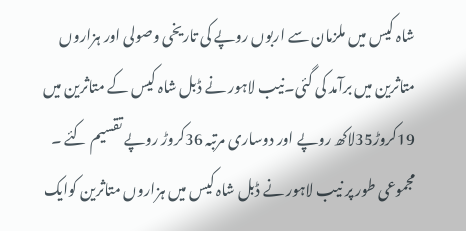شاہ کیس میں ملزمان سے اربوں روپے کی تاریخی وصولی اور ہزاروں متاثرین میں برآمد کی گئی۔نیب لاہور نے ڈبل شاہ کیس کے متاثرین میں 19کروڑ35لاکھ روپے اور دوساری مرتبہ 36کروڑ روپے تقسیم کئے ۔ مجموعی طور پر نیب لاہور نے ڈبل شاہ کیس میں ہزاروں متاثرین کوایک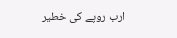ارب روپے کی خطیر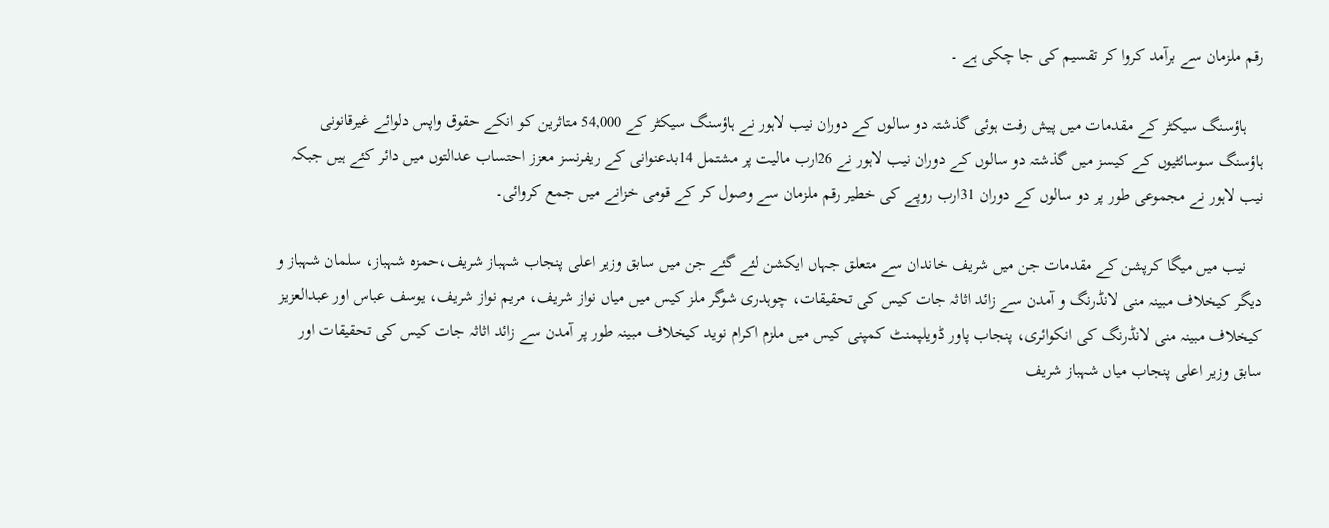رقم ملزمان سے برآمد کروا کر تقسیم کی جا چکی ہے ۔

    ہاؤسنگ سیکٹر کے مقدمات میں پیش رفت ہوئی گذشتہ دو سالوں کے دوران نیب لاہور نے ہاؤسنگ سیکٹر کے 54,000 متاثرین کو انکے حقوق واپس دلوائے غیرقانونی ہاؤسنگ سوسائٹیوں کے کیسز میں گذشتہ دو سالوں کے دوران نیب لاہور نے 26ارب مالیت پر مشتمل 14بدعنوانی کے ریفرنسز معزز احتساب عدالتوں میں دائر کئے ہیں جبکہ نیب لاہور نے مجموعی طور پر دو سالوں کے دوران 31ارب روپے کی خطیر رقم ملزمان سے وصول کر کے قومی خزانے میں جمع کروائی۔

    نیب میں میگا کرپشن کے مقدمات جن میں شریف خاندان سے متعلق جہاں ایکشن لئے گئے جن میں سابق وزیر اعلی پنجاب شہباز شریف،حمزہ شہباز، سلمان شہباز و دیگر کیخلاف مبینہ منی لانڈرنگ و آمدن سے زائد اثاثہ جات کیس کی تحقیقات، چوہدری شوگر ملز کیس میں میاں نواز شریف، مریم نواز شریف، یوسف عباس اور عبدالعزیز کیخلاف مبینہ منی لانڈرنگ کی انکوائری، پنجاب پاور ڈویلپمنٹ کمپنی کیس میں ملزم اکرام نوید کیخلاف مبینہ طور پر آمدن سے زائد اثاثہ جات کیس کی تحقیقات اور سابق وزیر اعلی پنجاب میاں شہباز شریف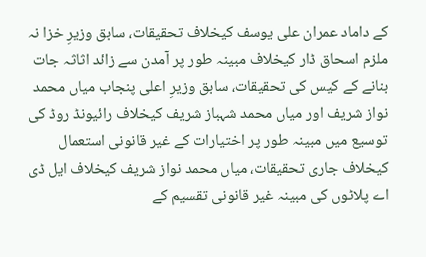کے داماد عمران علی یوسف کیخلاف تحقیقات، سابق وزیرِ خزا نہ ملزم اسحاق ڈار کیخلاف مبینہ طور پر آمدن سے زائد اثاثہ جات بنانے کے کیس کی تحقیقات، سابق وزیرِ اعلی پنجاب میاں محمد نواز شریف اور میاں محمد شہباز شریف کیخلاف رائیونڈ روڈ کی توسیع میں مبینہ طور پر اختیارات کے غیر قانونی استعمال کیخلاف جاری تحقیقات، میاں محمد نواز شریف کیخلاف ایل ڈی اے پلاٹوں کی مبینہ غیر قانونی تقسیم کے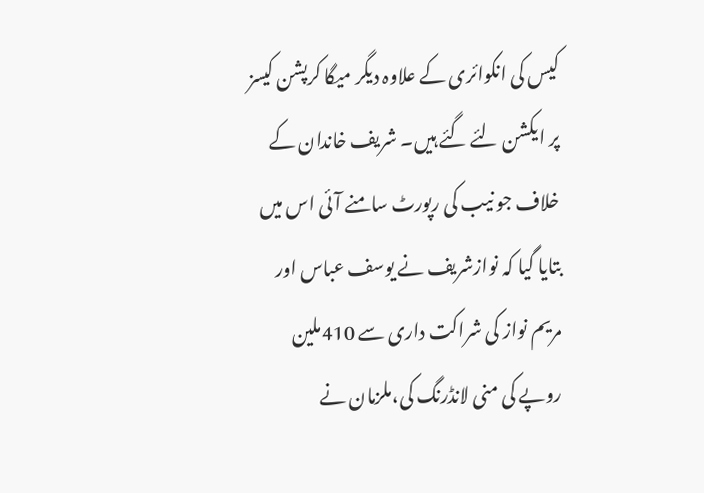کیس کی انکوائری کے علاوہ دیگر میگا کرپشن کیسز پر ایکشن لئے گئے ہیں۔ شریف خاندان کے خلاف جو نیب کی رپورٹ سامنے آئی اس میں بتایا گیا کہ نوازشریف نے یوسف عباس اور مریم نواز کی شراکت داری سے 410ملین روپے کی منی لانڈرنگ کی،ملزمان نے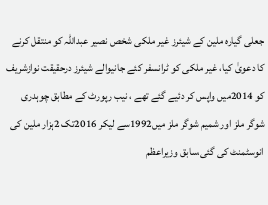جعلی گیارہ ملین کے شیئرز غیر ملکی شخص نصیر عبداللہ کو منتقل کرنے کا دعویٰ کیا، غیر ملکی کو ٹرانسفر کئے جانیوالے شیئرز درحقیقت نوازشریف کو 2014میں واپس کر دئیے گئے تھے ، نیب رپورٹ کے مطابق چوہدری شوگر ملز اور شمیم شوگر ملز میں1992سے لیکر 2016تک 2ہزار ملین کی انوسٹمنٹ کی گئی،سابق وزیراعظم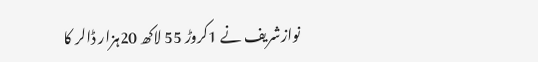نوازشریف نے 1کروڑ 55 لاکھ 20ہزار ڈالر کا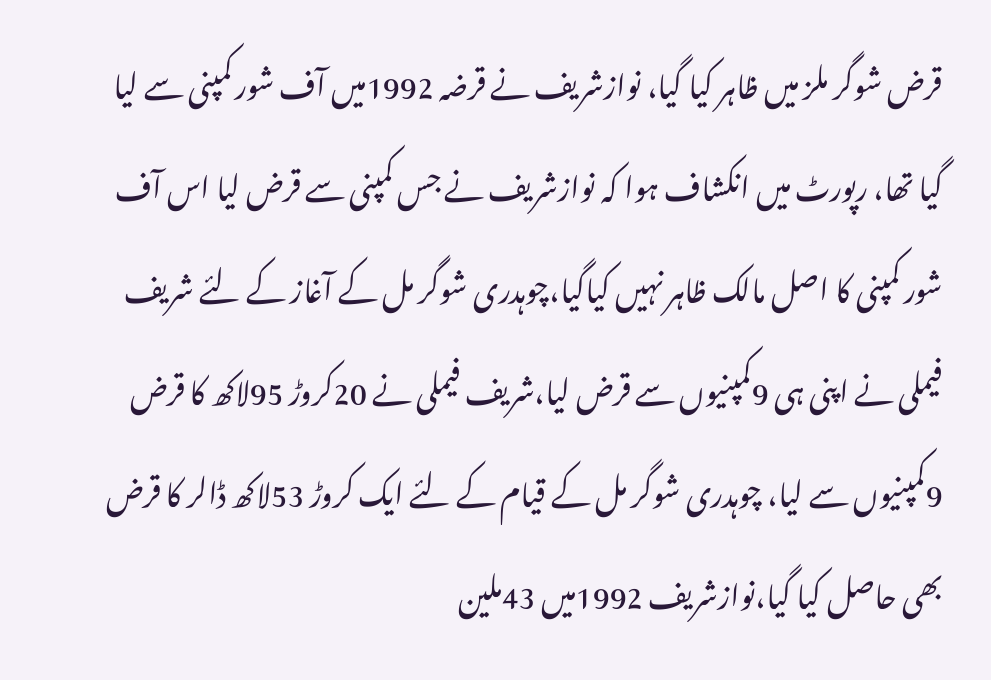قرض شوگر ملز میں ظاہر کیا گیا، نوازشریف نے قرضہ 1992میں آف شور کمپنی سے لیا گیا تھا، رپورٹ میں انکشاف ہوا کہ نوازشریف نے جس کمپنی سے قرض لیا اس آف شور کمپنی کا اصل مالک ظاہر نہیں کیاگیا،چوہدری شوگر مل کے آغاز کے لئے شریف فیملی نے اپنی ہی 9کمپنیوں سے قرض لیا،شریف فیملی نے 20کروڑ 95لاکھ کا قرض 9کمپنیوں سے لیا، چوہدری شوگر مل کے قیام کے لئے ایک کروڑ 53لاکھ ڈالر کا قرض بھی حاصل کیا گیا،نوازشریف 1992میں 43ملین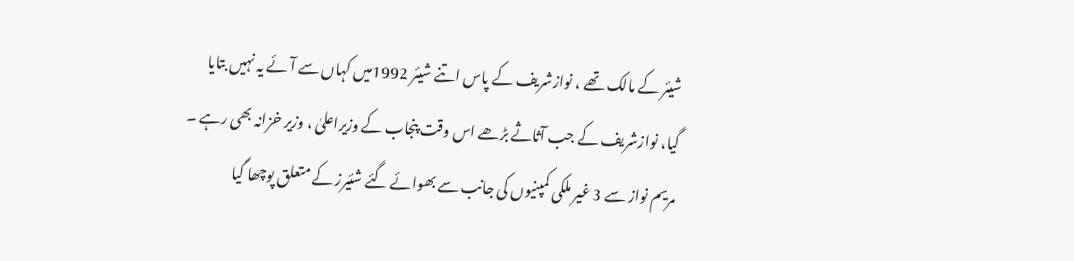شیئر کے مالک تھے ، نوازشریف کے پاس اتنے شیئر 1992میں کہاں سے آئے یہ نہیں بتایا گیا، نوازشریف کے جب آثاثے بڑھے اس وقت پنجاب کے وزیراعلیٰ ، وزیر خزانہ بھی رہے ۔ مریم نواز سے 3 غیر ملکی کمپنیوں کی جانب سے بھوائے گئے شئیرز کے متعلق پوچھا گیا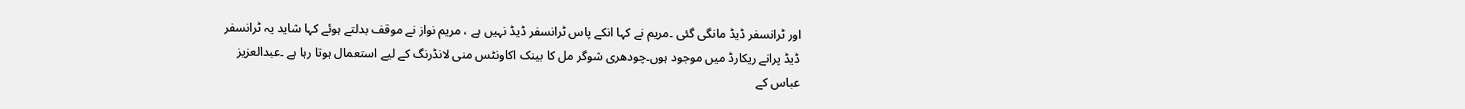اور ٹرانسفر ڈیڈ مانگی گئی ۔مریم نے کہا انکے پاس ٹرانسفر ڈیڈ نہیں ہے ، مریم نواز نے موقف بدلتے ہوئے کہا شاید یہ ٹرانسفر ڈیڈ پرانے ریکارڈ میں موجود ہوں۔چودھری شوگر مل کا بینک اکاونٹس منی لانڈرنگ کے لیے استعمال ہوتا رہا ہے ۔عبدالعزیز عباس کے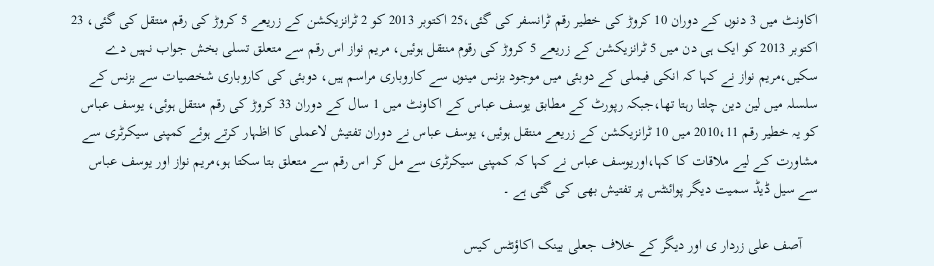اکاونٹ میں 3 دنوں کے دوران 10 کروڑ کی خطیر رقم ٹرانسفر کی گئی،25 اکتوبر 2013 کو 2 ٹرانزیکشن کے زریعے 5 کروڑ کی رقم منتقل کی گئی، 23 اکتوبر 2013 کو ایک ہی دن میں 5 ٹرانزیکشن کے زریعے 5 کروڑ کی رقوم منتقل ہوئیں، مریم نواز اس رقم سے متعلق تسلی بخش جواب نہیں دے سکیں،مریم نواز نے کہا کہ انکی فیملی کے دوبئی میں موجود بزنس مینوں سے کاروباری مراسم ہیں، دوبئی کی کاروباری شخصیات سے بزنس کے سلسلہ میں لین دین چلتا رہتا تھا،جبکہ رپورٹ کے مطابق یوسف عباس کے اکاونٹ میں 1 سال کے دوران 33 کروڑ کی رقم منتقل ہوئی، یوسف عباس کو یہ خطیر رقم 2010،11 میں 10 ٹرانزیکشن کے زریعے منتقل ہوئیں، یوسف عباس نے دوران تفتیش لاعملی کا اظہار کرتے ہوئے کمپنی سیکرٹری سے مشاورت کے لیے ملاقات کا کہا،اوریوسف عباس نے کہا کہ کمپنی سیکرٹری سے مل کر اس رقم سے متعلق بتا سکتا ہو،مریم نواز اور یوسف عباس سے سیل ڈیڈ سمیت دیگر پوائنٹس پر تفتیش بھی کی گئی ہے ۔

    آصف علی زردار ی اور دیگر کے خلاف جعلی بینک اکاؤنٹس کیس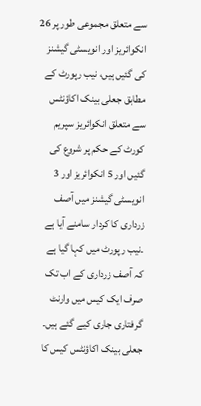سے متعلق مجموعی طور پر 26 انکوائریز اور انویسٹی گیشنز کی گئیں ہیں، نیب رپورٹ کے مطابق جعلی بینک اکاؤنٹس سے متعلق انکوائریز سپریم کورٹ کے حکم پر شروع کی گئیں اور 5 انکوائریز اور 3 انویسٹی گیشنز میں آصف زرداری کا کردار سامنے آیا ہے ۔نیب رپورٹ میں کہا گیا ہے کہ آصف زرداری کے اب تک صرف ایک کیس میں وارنٹ گرفتاری جاری کیے گئے ہیں۔ جعلی بینک اکاؤنٹس کیس کا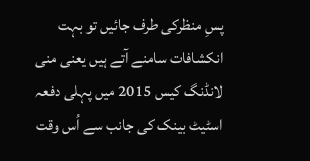پسِ منظرکی طرف جائیں تو بہت انکشافات سامنے آتے ہیں یعنی منی لانڈنگ کیس 2015 میں پہلی دفعہ اسٹیٹ بینک کی جانب سے اُس وقت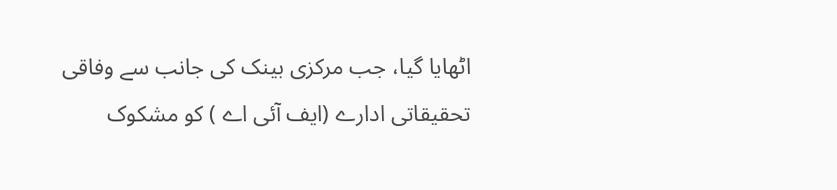اٹھایا گیا، جب مرکزی بینک کی جانب سے وفاقی تحقیقاتی ادارے (ایف آئی اے ) کو مشکوک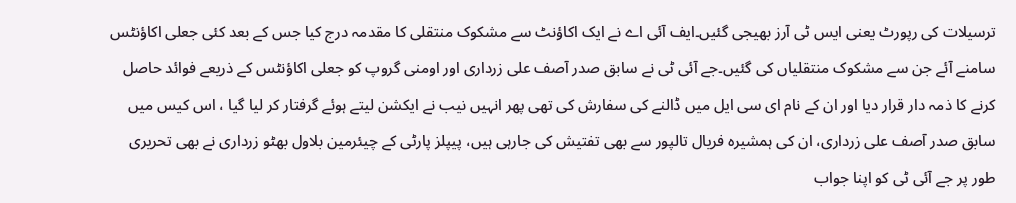ترسیلات کی رپورٹ یعنی ایس ٹی آرز بھیجی گئیں۔ایف آئی اے نے ایک اکاؤنٹ سے مشکوک منتقلی کا مقدمہ درج کیا جس کے بعد کئی جعلی اکاؤنٹس سامنے آئے جن سے مشکوک منتقلیاں کی گئیں۔جے آئی ٹی نے سابق صدر آصف علی زرداری اور اومنی گروپ کو جعلی اکاؤنٹس کے ذریعے فوائد حاصل کرنے کا ذمہ دار قرار دیا اور ان کے نام ای سی ایل میں ڈالنے کی سفارش کی تھی پھر انہیں نیب نے ایکشن لیتے ہوئے گرفتار کر لیا گیا ، اس کیس میں سابق صدر آصف علی زرداری، ان کی ہمشیرہ فریال تالپور سے بھی تفتیش کی جارہی ہیں، پیپلز پارٹی کے چیئرمین بلاول بھٹو زرداری نے بھی تحریری طور پر جے آئی ٹی کو اپنا جواب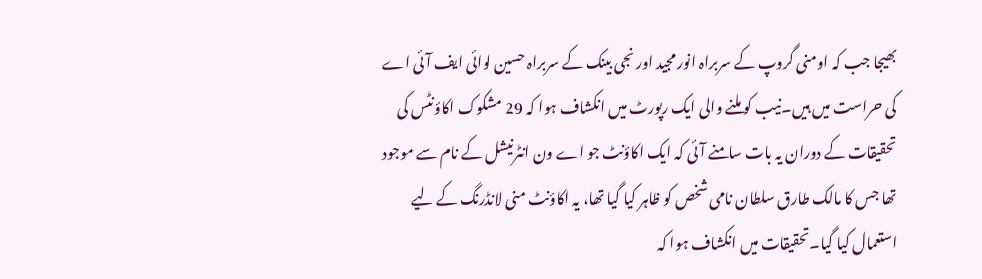بھیجا جب کہ اومنی گروپ کے سربراہ انور مجید اور نجی بینک کے سربراہ حسین لوائی ایف آئی اے کی حراست میں ہیں۔نیب کو ملنے والی ایک رپورٹ میں انکشاف ہوا کہ 29 مشکوک اکاؤنٹس کی تحقیقات کے دوران یہ بات سامنے آئی کہ ایک اکاؤنٹ جو اے ون انٹرنیشل کے نام سے موجود تھا جس کا مالک طارق سلطان نامی شخص کو ظاہر کیا گیا تھا، یہ اکاؤنٹ منی لانڈرنگ کے لیے استعمال کیا گیا۔تحقیقات میں انکشاف ہوا کہ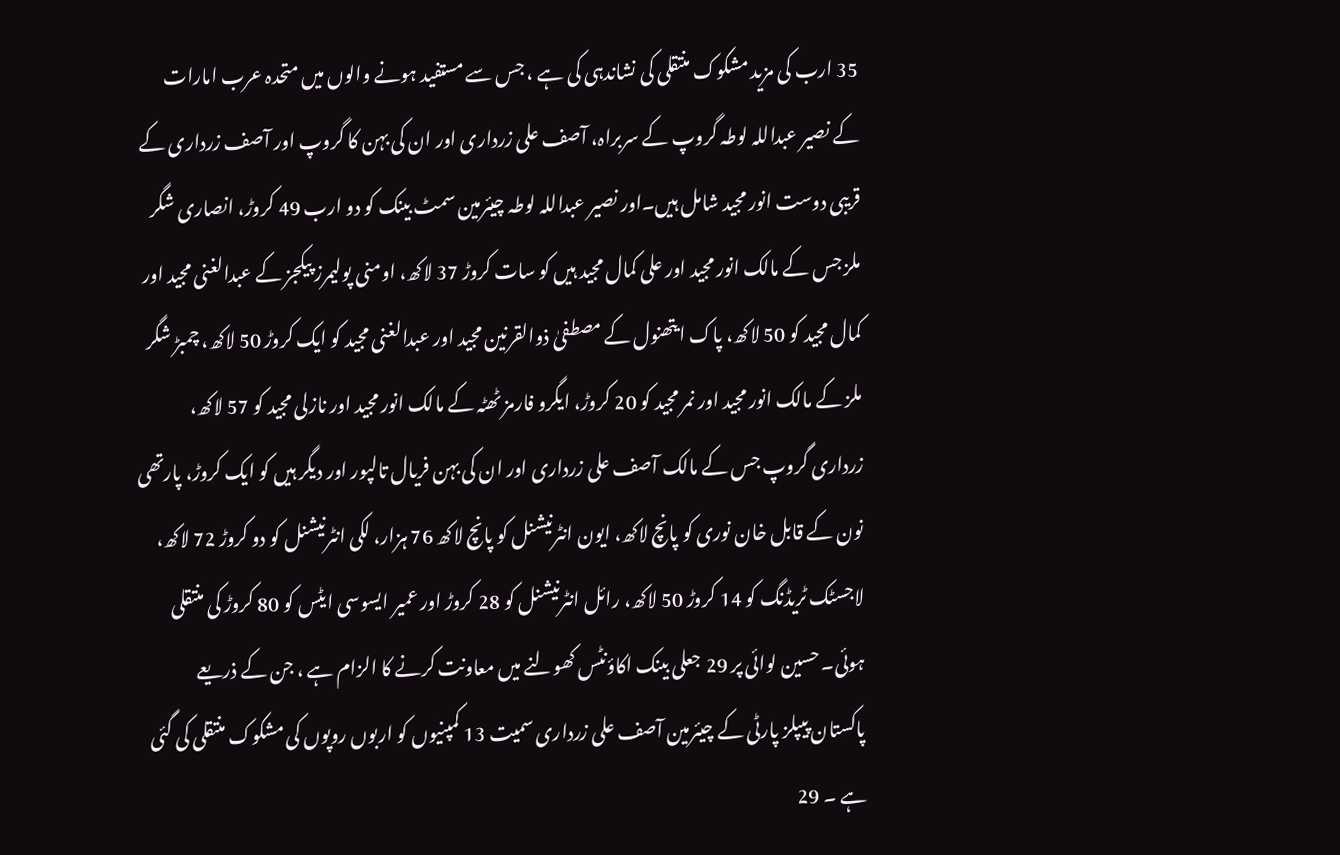35 ارب کی مزید مشکوک منتقلی کی نشاندہی کی ہے ، جس سے مستفید ہونے والوں میں متحدہ عرب امارات کے نصیر عبداللہ لوطہ گروپ کے سربراہ، آصف علی زرداری اور ان کی بہن کا گروپ اور آصف زرداری کے قریبی دوست انور مجید شامل ہیں۔اور نصیر عبداللہ لوطہ چیئرمین سمٹ بینک کو دو ارب 49 کروڑ، انصاری شگر ملز جس کے مالک انور مجید اور علی کمال مجید ہیں کو سات کروڑ 37 لاکھ، اومنی پولیمرز پیکجز کے عبدالغنی مجید اور کمال مجید کو 50 لاکھ، پاک ایتھنول کے مصطفیٰ ذوالقرنین مجید اور عبدالغنی مجید کو ایک کروڑ 50 لاکھ، چمبڑ شگر ملز کے مالک انور مجید اور نمر مجید کو 20 کروڑ، ایگرو فارمز ٹھٹہ کے مالک انور مجید اور نازلی مجید کو 57 لاکھ، زرداری گروپ جس کے مالک آصف علی زرداری اور ان کی بہن فریال تالپور اور دیگر ہیں کو ایک کروڑ، پارتھی نون کے قابل خان نوری کو پانچ لاکھ، ایون انٹرنیشنل کو پانچ لاکھ 76 ہزار، لکی انٹرنیشنل کو دو کروڑ 72 لاکھ، لاجسٹک ٹریڈنگ کو 14 کروڑ 50 لاکھ، رائل انٹرنیشنل کو 28 کروڑ اور عمیر ایسوسی ایٹس کو 80 کروڑ کی منتقلی ہوئی۔ حسین لوائی پر 29 جعلی بینک اکاؤنٹس کھولنے میں معاونت کرنے کا الزام ہے ، جن کے ذریعے پاکستان پیپلز پارٹی کے چیئرمین آصف علی زرداری سمیت 13 کمپنیوں کو اربوں روپوں کی مشکوک منتقلی کی گئی ہے ۔ 29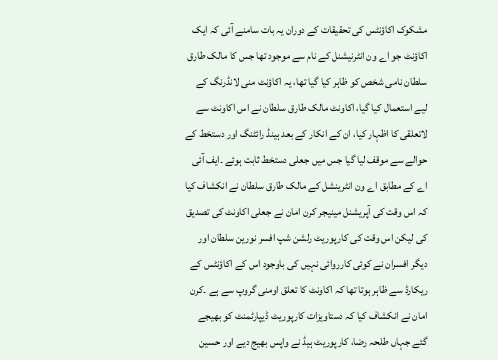مشکوک اکاؤنٹس کی تحقیقات کے دوران یہ بات سامنے آئی کہ ایک اکاؤنٹ جو اے ون انٹرنیشنل کے نام سے موجود تھا جس کا مالک طارق سلطان نامی شخص کو ظاہر کیا گیا تھا، یہ اکاؤنٹ منی لانڈرنگ کے لیے استعمال کیا گیا، اکاونٹ مالک طارق سلطان نے اس اکاونٹ سے لاتعلقی کا اظہار کیا، ان کے انکار کے بعد ہینڈ رائٹنگ اور دستخط کے حوالے سے موقف لیا گیا جس میں جعلی دستخط ثابت ہوئے ۔ایف آئی اے کے مطابق اے ون انٹرینشل کے مالک طارق سلطان نے انکشاف کیا کہ اس وقت کی آپریشنل مینیجر کرن امان نے جعلی اکاونٹ کی تصدیق کی لیکن اس وقت کی کارپوریٹ رلشن شپ افسر نورین سلطان اور دیگر افسران نے کوئی کارروائی نہیں کی باوجود اس کے اکاؤنٹس کے ریکارڈ سے ظاہر ہوتا تھا کہ اکاونٹ کا تعلق اومنی گروپ سے ہے ۔کرن امان نے انکشاف کیا کہ دستاویزات کارپوریٹ ڈیپارٹمنٹ کو بھیجے گئے جہاں طلحہ رضا، کارپوریٹ ہیڈ نے واپس بھیج دیے اور حسین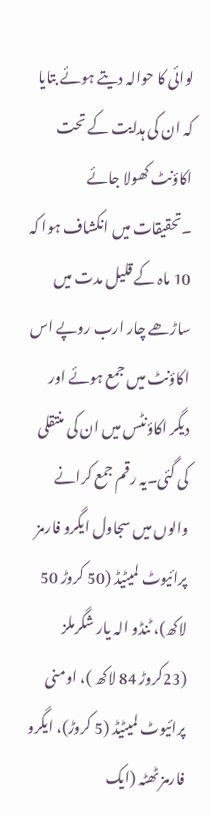لوائی کا حوالہ دیتے ہوئے بتایا کہ ان کی ہدایت کے تحت اکاؤنٹ کھولا جائے ۔تحقیقات میں انکشاف ہوا کہ 10 ماہ کے قلیل مدت میں ساڑھے چار ارب روپے اس اکاؤنٹ میں جمع ہوئے اور دیگر اکاؤنٹس میں ان کی منتقلی کی گئی۔یہ رقم جمع کرانے والوں میں سجاول ایگرو فارمز پرائیوٹ لمیٹیڈ (50 کروڑ 50 لاکھ)، ٹنڈو الہ یار شگرملز (23کروڑ 84 لاکھ )، اومنی پرائیوٹ لمیٹیڈ (5 کروڑ)، ایگرو فارمز ٹھٹہ (ایک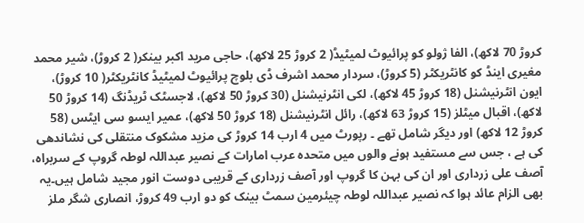کروڑ 70 لاکھ)، الفا ژولو کو پرائیوٹ لمیٹیڈ( 2 کروڑ 25 لاکھ)، حاجی مرید اکبر بینکر( 2 کروڑ)، شیر محمد مغیری اینڈ کو کانٹریکٹر (5 کروڑ)، سردار محمد اشرف ڈی بلوچ پرائیوٹ لمیٹیڈ کانٹریکٹر( 10 کروڑ)، ایون انٹرنیشنل (18 کروڑ 45 لاکھ)، لکی انٹرنیشنل (30 کروڑ 50 لاکھ)، لاجسٹک ٹریڈنگ (14 کروڑ 50 لاکھ)، اقبال میٹلز (15 کروڑ 63 لاکھ)، رائل انٹرنیشنل (18 کروڑ 50 لاکھ)، عمیر ایسو سی ایٹس (58 کروڑ 12 لاکھ) اور دیگر شامل تھے ۔ رپورٹ میں 4 ارب 14 کروڑ کی مزید مشکوک منتقلی کی نشاندھی کی ہے ، جس سے مستفید ہونے والوں میں متحدہ عرب امارات کے نصیر عبداللہ لوطہ گروپ کے سربراہ، آصف علی زرداری اور ان کی بہن کا گروپ اور آصف زرداری کے قریبی دوست انور مجید شامل ہیں۔یہ بھی الزام عائد ہوا کہ نصیر عبداللہ لوطہ چیئرمین سمٹ بینک کو دو ارب 49 کروڑ، انصاری شگر ملز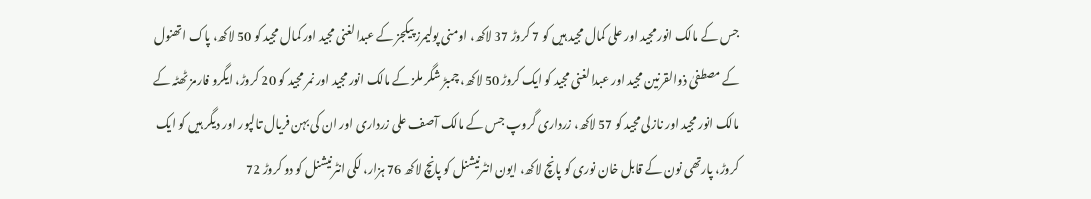جس کے مالک انور مجید اور علی کمال مجید ہیں کو 7 کروڑ 37 لاکھ، اومنی پولیمرز پیکجز کے عبدالغنی مجید اور کمال مجید کو 50 لاکھ، پاک اتھنول کے مصطفیٰ ذوالقرنین مجید اور عبدالغنی مجید کو ایک کروڑ 50 لاکھ، چمبڑ شگر ملز کے مالک انور مجید اور نمر مجید کو 20 کروڑ، ایگرو فارمز ٹھٹہ کے مالک انور مجید اور نازلی مجید کو 57 لاکھ، زرداری گروپ جس کے مالک آصف علی زرداری اور ان کی بہن فریال تالپور اور دیگر ہیں کو ایک کروڑ، پارتھی نون کے قابل خان نوری کو پانچ لاکھ، ایون انٹرنیشنل کو پانچ لاکھ 76 ہزار، لکی انٹرنیشنل کو دو کروڑ 72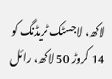لاکھ، لاجسٹک ٹریڈنگ کو 14 کروڑ 50 لاکھ، رائل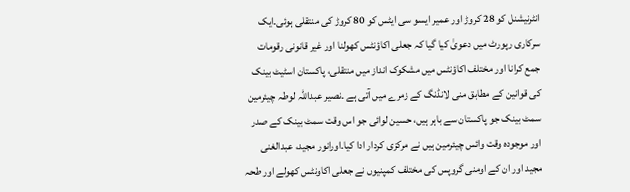انٹرنیشنل کو 28 کروڑ اور عمیر ایسو سی ایٹس کو 80 کروڑ کی منتقلی ہوئی۔ایک سرکاری رپورٹ میں دعویٰ کیا گیا کہ جعلی اکاؤنٹس کھولنا اور غیر قانونی رقومات جمع کرانا اور مختلف اکاؤنٹس میں مشکوک انداز میں منتقلی، پاکستان اسٹیٹ بینک کی قوانین کے مطابق منی لانڈنگ کے زمرے میں آتی ہے ۔نصیر عبداللہ لوطہ چیئرمین سمٹ بینک جو پاکستان سے باہر ہیں، حسین لوائی جو اس وقت سمٹ بینک کے صدر اور موجودہ وقت وائس چیئرمین ہیں نے مرکزی کردار ادا کیا۔اورانور مجید، عبدالغنی مجید اور ان کے اومنی گروپس کی مختلف کمپنیوں نے جعلی اکاونٹس کھولے اور طحہ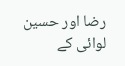رضا اور حسین لوائی کے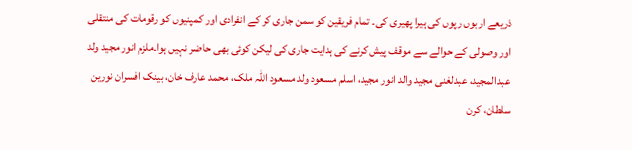ذریعے اربوں رپوں کی ہیرا پھیری کی۔ تمام فریقین کو سمن جاری کر کے انفرادی اور کمپنیوں کو رقومات کی منتقلی اور وصولی کے حوالے سے موقف پیش کرنے کی ہدایت جاری کی لیکن کوئی بھی حاضر نہیں ہوا۔ملزم انور مجید ولد عبدالمجید، عبدلغنی مجید والد انور مجید، اسلم مسعود ولد مسعود اللہ ملک، محمد عارف خان، بینک افسران نورین سلطان، کرن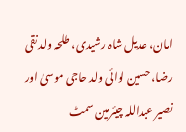امان، عدیل شاہ رشیدی، طلحہ ولد نقی رضا، حسین لوائی ولد حاجی موسیٰ اور نصیر عبداللہ چیئرمین سمٹ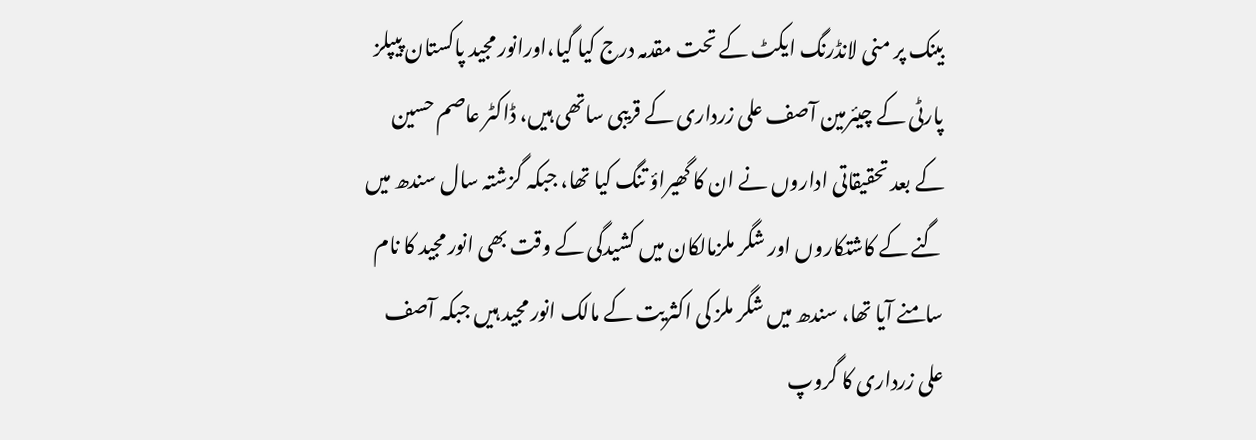بینک پر منی لانڈرنگ ایکٹ کے تحت مقدمہ درج کیا گیا،اورانور مجید پاکستان پیپلز پارٹی کے چیئرمین آصف علی زرداری کے قریبی ساتھی ہیں، ڈاکٹر عاصم حسین کے بعد تحقیقاتی اداروں نے ان کا گھیراؤ تنگ کیا تھا، جبکہ گزشتہ سال سندھ میں گنے کے کاشتکاروں اور شگر ملزمالکان میں کشیدگی کے وقت بھی انور مجید کا نام سامنے آیا تھا، سندھ میں شگر ملز کی اکثریت کے مالک انور مجید ہیں جبکہ آصف علی زرداری کا گروپ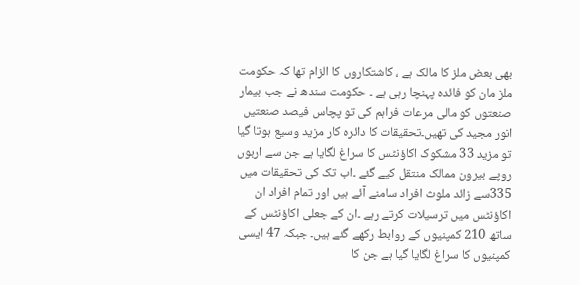بھی بعض ملز کا مالک ہے ، کاشتکاروں کا الزام تھا کہ حکومت ملز مان کو فائدہ پہنچا رہی ہے ۔ حکومت سندھ نے جب بیمار صنعتوں کو مالی مرعات فراہم کی تو پچاس فیصد صنعتیں انور مجید کی تھیں۔تحقیقات کا دائرہ کار مزید وسیع ہوتا گیا تو مزید 33 مشکوک اکاؤنٹس کا سراغ لگایا ہے جن سے اربوں روپے بیرون ممالک منتقل کیے گئے ۔اب تک کی تحقیقات میں 335سے زائد ملوث افراد سامنے آئے ہیں اور تمام افراد ان اکاؤنٹس میں ترسیلات کرتے رہے ۔ان کے جعلی اکاؤنٹس کے ساتھ 210 کمپنیوں کے روابط رکھے گئے ہیں۔ جبکہ 47 ایسی کمپنیوں کا سراغ لگایا گیا ہے جن کا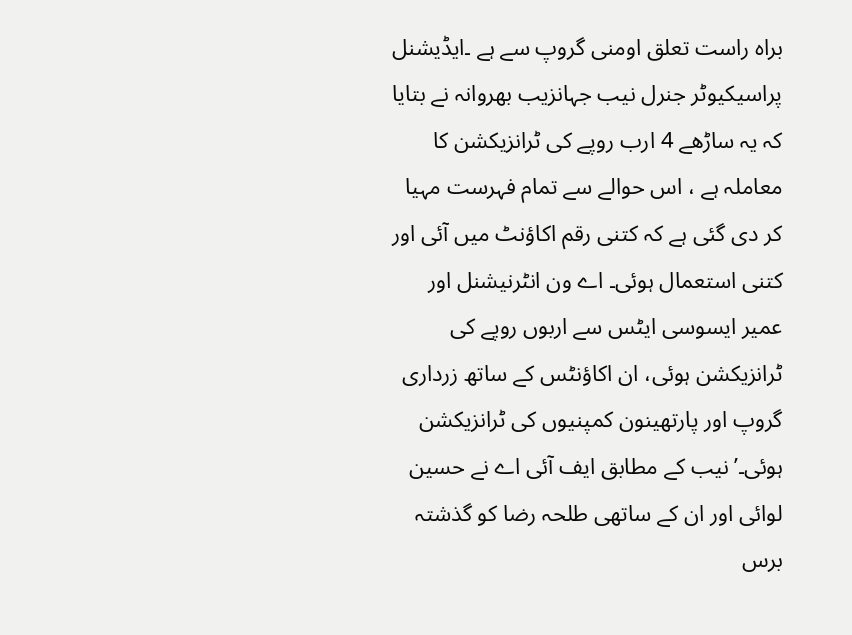براہ راست تعلق اومنی گروپ سے ہے ۔ایڈیشنل پراسیکیوٹر جنرل نیب جہانزیب بھروانہ نے بتایا کہ یہ ساڑھے 4 ارب روپے کی ٹرانزیکشن کا معاملہ ہے ، اس حوالے سے تمام فہرست مہیا کر دی گئی ہے کہ کتنی رقم اکاؤنٹ میں آئی اور کتنی استعمال ہوئی۔ اے ون انٹرنیشنل اور عمیر ایسوسی ایٹس سے اربوں روپے کی ٹرانزیکشن ہوئی، ان اکاؤنٹس کے ساتھ زرداری گروپ اور پارتھینون کمپنیوں کی ٹرانزیکشن ہوئی۔’نیب کے مطابق ایف آئی اے نے حسین لوائی اور ان کے ساتھی طلحہ رضا کو گذشتہ برس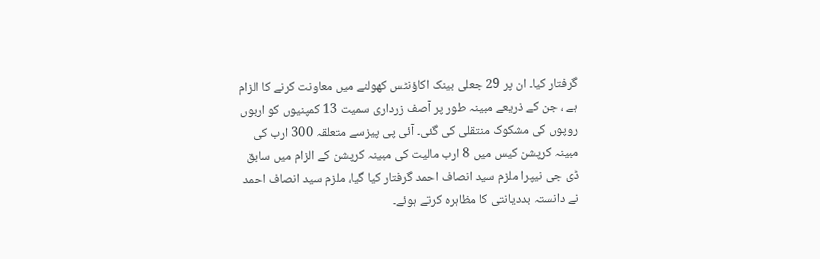گرفتار کیا۔ ان پر 29 جعلی بینک اکاؤنٹس کھولنے میں معاونت کرنے کا الزام ہے ، جن کے ذریعے مبینہ طور پر آصف زرداری سمیت 13 کمپنیوں کو اربوں روپوں کی مشکوک منتقلی کی گئی۔ آئی پی پیزسے متعلقہ 300 ارب کی مبینہ کرپشن کیس میں 8 ارب مالیت کی مبینہ کرپشن کے الزام میں سابق ڈی جی نیپرا ملزم سید انصاف احمد گرفتار کیا گیا، ملزم سید انصاف احمد نے دانستہ بددیانتی کا مظاہرہ کرتے ہوئے۔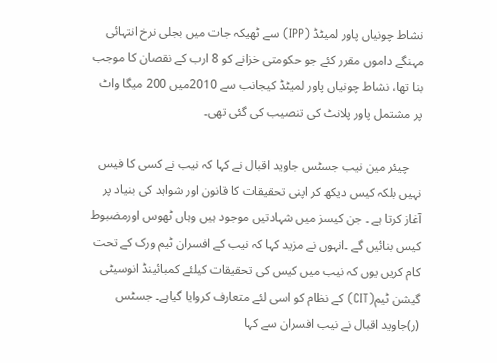نشاط چونیاں پاور لمیٹڈ (IPP) سے ٹھیکہ جات میں بجلی نرخ انتہائی مہنگے داموں مقرر کئے جو حکومتی خزانے کو 8 ارب کے نقصان کا موجب بنا تھا، نشاط چونیاں پاور لمیٹڈ کیجانب سے 2010میں 200 میگا واٹ پر مشتمل پاور پلانٹ کی تنصیب کی گئی تھی۔

    چیئر مین نیب جسٹس جاوید اقبال نے کہا کہ نیب نے کسی کا فیس نہیں بلکہ کیس دیکھ کر اپنی تحقیقات کا قانون اور شواہد کی بنیاد پر آغاز کرتا ہے ۔ جن کیسز میں شہادتیں موجود ہیں وہاں ٹھوس اورمضبوط کیس بنائیں گے ۔انہوں نے مزید کہا کہ نیب کے افسران ٹیم ورک کے تحت کام کریں یوں کہ نیب میں کیس کی تحقیقات کیلئے کمبائینڈ انوسیٹی گیشن ٹیم(CIT) کے نظام کو اسی لئے متعارف کروایا گیاہے۔ جسٹس (ر)جاوید اقبال نے نیب افسران سے کہا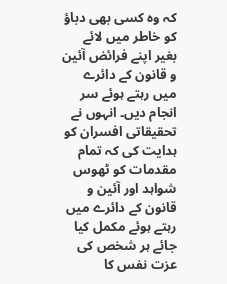کہ وہ کسی بھی دباؤ کو خاطر میں لائے بغیر اپنے فرائض آئین و قانون کے دائرے میں رہتے ہوئے سر انجام دیں۔ انہوں نے تحقیقاتی افسران کو ہدایت کی کہ تمام مقدمات کو ٹھوس شواہد اور آئین و قانون کے دائرے میں رہتے ہوئے مکمل کیا جائے ہر شخص کی عزت نفس کا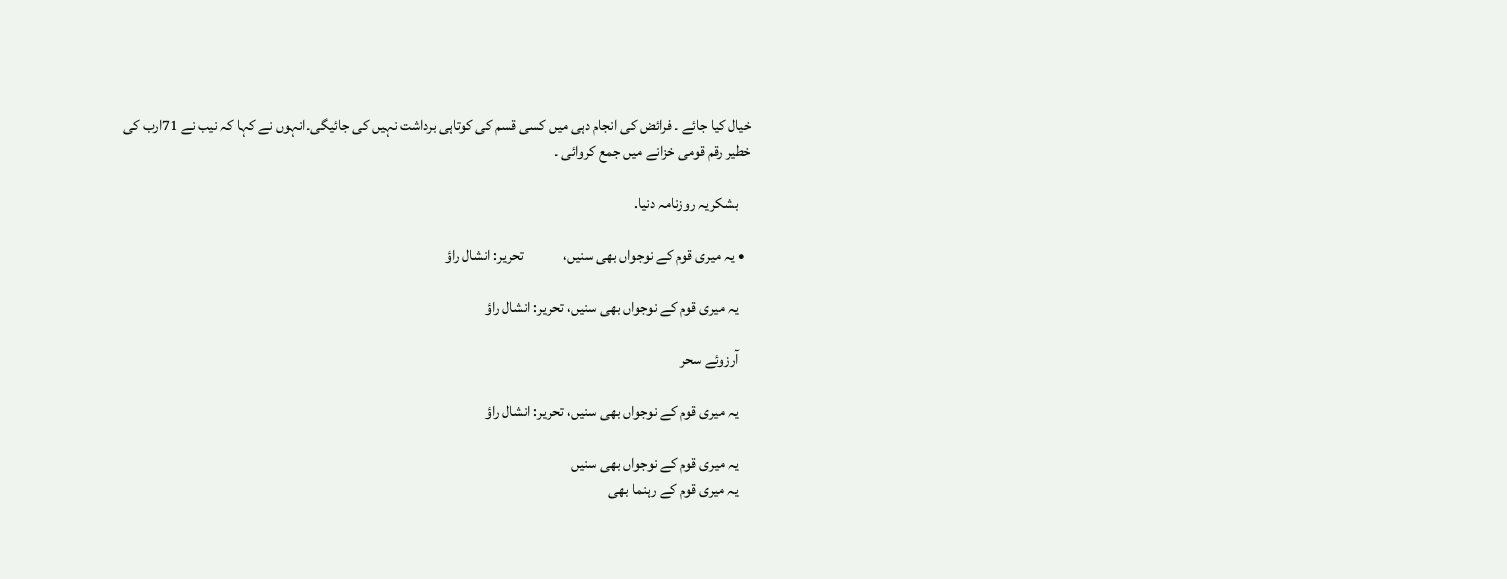خیال کیا جائے ۔ فرائض کی انجام دہی میں کسی قسم کی کوتاہی برداشت نہیں کی جائیگی۔انہوں نے کہا کہ نیب نے 71ارب کی خطیر رقم قومی خزانے میں جمع کروائی ۔

    بشکریہ روزنامہ دنیا.

  • یہ میری قوم کے نوجواں بھی سنیں،             تحریر: انشال راؤ

    یہ میری قوم کے نوجواں بھی سنیں، تحریر: انشال راؤ

    آرزوئے سحر

    یہ میری قوم کے نوجواں بھی سنیں، تحریر: انشال راؤ

    یہ میری قوم کے نوجواں بھی سنیں
    یہ میری قوم کے رہنما بھی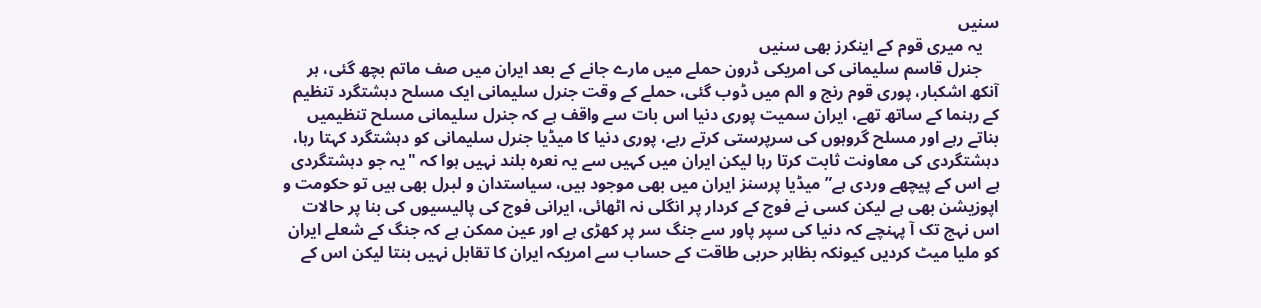سنیں
    یہ میری قوم کے اینکرز بھی سنیں
    جنرل قاسم سلیمانی کی امریکی ڈرون حملے میں مارے جانے کے بعد ایران میں صف ماتم بچھ گئی، ہر آنکھ اشکبار، پوری قوم رنج و الم میں ڈوب گئی، حملے کے وقت جنرل سلیمانی ایک مسلح دہشتگرد تنظیم کے رہنما کے ساتھ تھے، ایران سمیت پوری دنیا اس بات سے واقف ہے کہ جنرل سلیمانی مسلح تنظیمیں بناتے رہے اور مسلح گروہوں کی سرپرستی کرتے رہے، پوری دنیا کا میڈیا جنرل سلیمانی کو دہشتگرد کہتا رہا، دہشتگردی کی معاونت ثابت کرتا رہا لیکن ایران میں کہیں سے یہ نعرہ بلند نہیں ہوا کہ "یہ جو دہشتگردی ہے اس کے پیچھے وردی ہے” میڈیا پرسنز ایران میں بھی موجود ہیں، سیاستدان و لبرل بھی ہیں تو حکومت و اپوزیشن بھی ہے لیکن کسی نے فوج کے کردار پر انگلی نہ اٹھائی، ایرانی فوج کی پالیسیوں کی بنا پر حالات اس نہج تک آ پہنچے کہ دنیا کی سپر پاور سے جنگ سر پر کھڑی ہے اور عین ممکن ہے کہ جنگ کے شعلے ایران کو ملیا میٹ کردیں کیونکہ بظاہر حربی طاقت کے حساب سے امریکہ ایران کا تقابل نہیں بنتا لیکن اس کے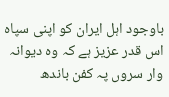باوجود اہل ایران کو اپنی سپاہ اس قدر عزیز ہے کہ وہ دیوانہ وار سروں پہ کفن باندھ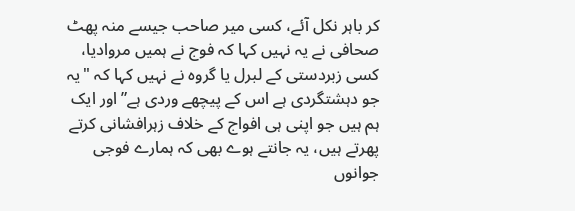کر باہر نکل آئے، کسی میر صاحب جیسے منہ پھٹ صحافی نے یہ نہیں کہا کہ فوج نے ہمیں مروادیا، کسی زبردستی کے لبرل یا گروہ نے نہیں کہا کہ "یہ جو دہشتگردی ہے اس کے پیچھے وردی ہے” اور ایک ہم ہیں جو اپنی ہی افواج کے خلاف زہرافشانی کرتے پھرتے ہیں، یہ جانتے ہوے بھی کہ ہمارے فوجی جوانوں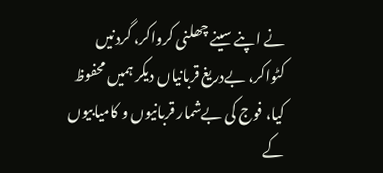نے اپنے سینے چھلنی کرواکر، گردنیں کٹواکر، بےدریغ قربانیاں دیکر ہمیں محفوظ کیا، فوج کی بےشمار قربانیوں و کامیابیوں کے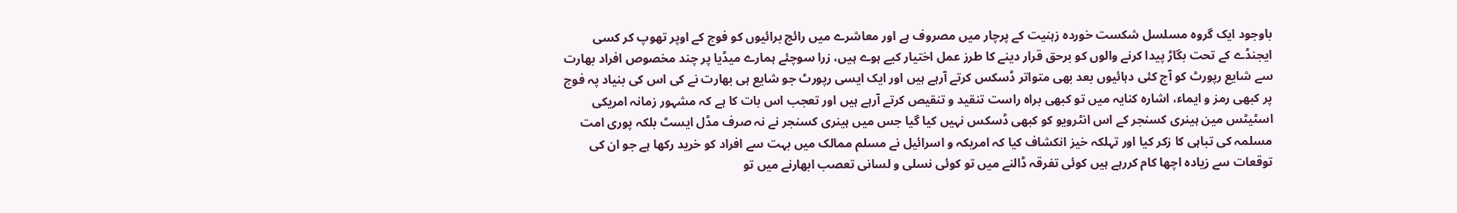باوجود ایک گروہ مسلسل شکست خوردہ زہنیت کے پرچار میں مصروف ہے اور معاشرے میں رائج برائیوں کو فوج کے اوپر تھوپ کر کسی ایجنڈے کے تحت بگاڑ پیدا کرنے والوں کو برحق قرار دینے کا طرز عمل اختیار کیے ہوے ہیں، زرا سوچئے ہمارے میڈیا پر چند مخصوص افراد بھارت سے شایع رپورٹ کو آج کئی دہائیوں بعد بھی متواتر ڈسکس کرتے آرہے ہیں اور ایک ایسی رپورٹ جو شایع ہی بھارت نے کی اس کی بنیاد پہ فوج پر کبھی رمز و ایماء، اشارہ کنایہ میں تو کبھی براہ راست تنقید و تنقیص کرتے آرہے ہیں اور تعجب اس بات کا ہے کہ مشہور زمانہ امریکی اسٹیٹس مین ہینری کسنجر کے اس انٹرویو کو کبھی ڈسکس نہیں کیا گیا جس میں ہینری کسنجر نے نہ صرف مڈل ایسٹ بلکہ پوری امت مسلمہ کی تباہی کا زکر کیا اور تہلکہ خیز انکشاف کیا کہ امریکہ و اسرائیل نے مسلم ممالک میں بہت سے افراد کو خرید رکھا ہے جو ان کی توقعات سے زیادہ اچھا کام کررہے ہیں کوئی تفرقہ ڈالنے میں تو کوئی نسلی و لسانی تعصب ابھارنے میں تو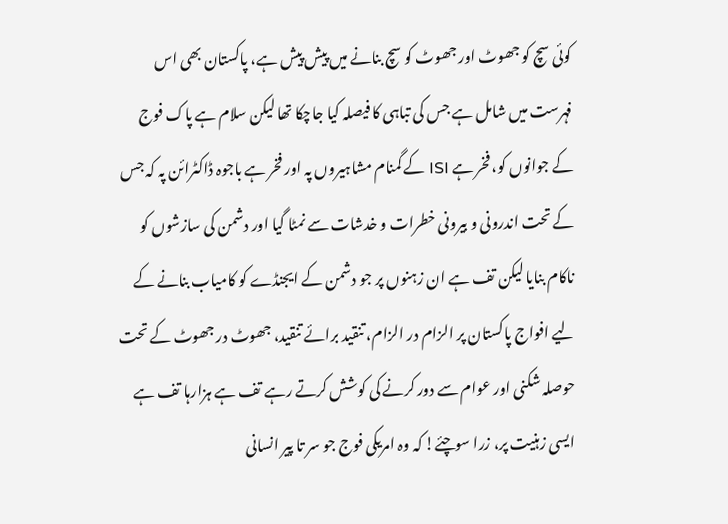کوئی سچ کو جھوٹ اور جھوٹ کو سچ بنانے میں پیش پیش ہے، پاکستان بھی اس فہرست میں شامل ہے جس کی تباہی کا فیصلہ کیا جاچکا تھا لیکن سلام ہے پاک فوج کے جوانوں کو، فخر ہے ISI کے گمنام مشاہیروں پہ اور فخر ہے باجوہ ڈاکٹرائن پہ کہ جس کے تحت اندرونی و بیرونی خطرات و خدشات سے نمٹا گیا اور دشمن کی سازشوں کو ناکام بنایا لیکن تف ہے ان زہنوں پر جو دشمن کے ایجنڈے کو کامیاب بنانے کے لیے افواج پاکستان پر الزام در الزام، تنقید برائے تنقید، جھوٹ در جھوٹ کے تحت حوصلہ شکنی اور عوام سے دور کرنے کی کوشش کرتے رہے تف ہے ہزارہا تف ہے ایسی زہنیت پر، زرا سوچئے! کہ وہ امریکی فوج جو سر تا پیر انسانی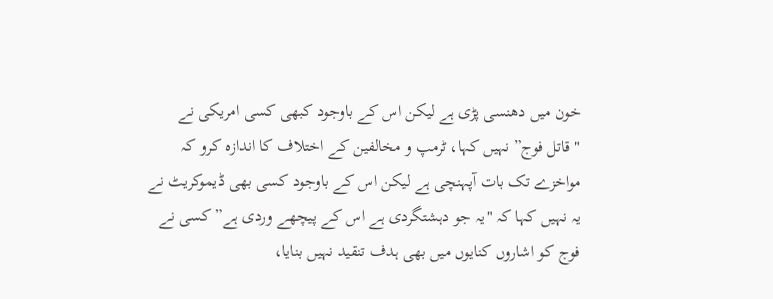خون میں دھنسی پڑی ہے لیکن اس کے باوجود کبھی کسی امریکی نے "قاتل فوج” نہیں کہا، ٹرمپ و مخالفین کے اختلاف کا اندازہ کرو کہ مواخزے تک بات آپہنچی ہے لیکن اس کے باوجود کسی بھی ڈیموکریٹ نے یہ نہیں کہا کہ "یہ جو دہشتگردی ہے اس کے پیچھے وردی ہے” کسی نے فوج کو اشاروں کنایوں میں بھی ہدف تنقید نہیں بنایا،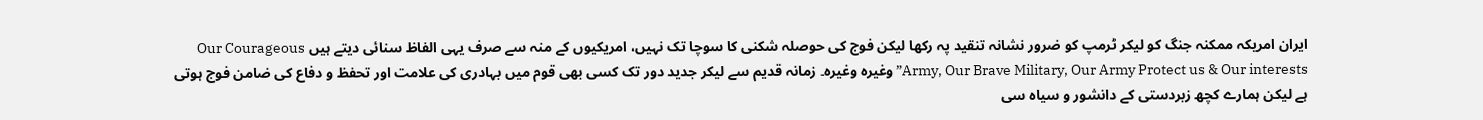ایران امریکہ ممکنہ جنگ کو لیکر ٹرمپ کو ضرور نشانہ تنقید پہ رکھا لیکن فوج کی حوصلہ شکنی کا سوچا تک نہیں، امریکیوں کے منہ سے صرف یہی الفاظ سنائی دیتے ہیں Our Courageous Army, Our Brave Military, Our Army Protect us & Our interests” وغیرہ وغیرہ۔ زمانہ قدیم سے لیکر جدید دور تک کسی بھی قوم میں بہادری کی علامت اور تحفظ و دفاع کی ضامن فوج ہوتی ہے لیکن ہمارے کچھ زبردستی کے دانشور و سیاہ سی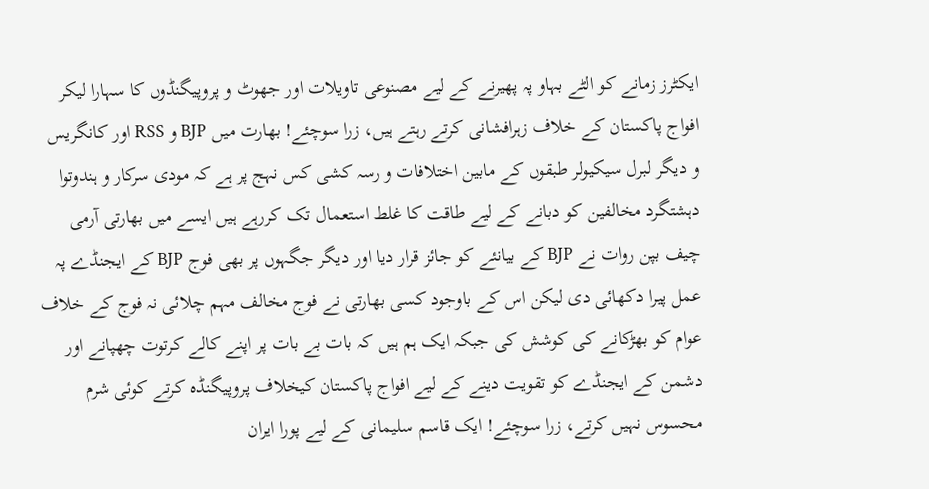ایکٹرز زمانے کو الٹے بہاو پہ پھیرنے کے لیے مصنوعی تاویلات اور جھوٹ و پروپیگنڈوں کا سہارا لیکر افواج پاکستان کے خلاف زہرافشانی کرتے رہتے ہیں، زرا سوچئے! بھارت میں BJP و RSS اور کانگریس و دیگر لبرل سیکیولر طبقوں کے مابین اختلافات و رسہ کشی کس نہج پر ہے کہ مودی سرکار و ہندوتوا دہشتگرد مخالفین کو دبانے کے لیے طاقت کا غلط استعمال تک کررہے ہیں ایسے میں بھارتی آرمی چیف بپن روات نے BJP کے بیانئے کو جائز قرار دیا اور دیگر جگہوں پر بھی فوج BJP کے ایجنڈے پہ عمل پیرا دکھائی دی لیکن اس کے باوجود کسی بھارتی نے فوج مخالف مہم چلائی نہ فوج کے خلاف عوام کو بھڑکانے کی کوشش کی جبکہ ایک ہم ہیں کہ بات بے بات پر اپنے کالے کرتوت چھپانے اور دشمن کے ایجنڈے کو تقویت دینے کے لیے افواج پاکستان کیخلاف پروپیگنڈہ کرتے کوئی شرم محسوس نہیں کرتے، زرا سوچئے! ایک قاسم سلیمانی کے لیے پورا ایران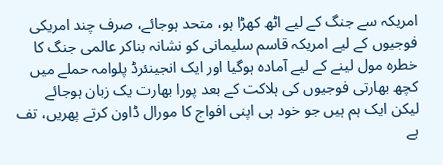امریکہ سے جنگ کے لیے اٹھ کھڑا ہو، متحد ہوجائے، صرف چند امریکی فوجیوں کے لیے امریکہ قاسم سلیمانی کو نشانہ بناکر عالمی جنگ کا خطرہ مول لینے کے لیے آمادہ ہوگیا اور ایک انجینئرڈ پلوامہ حملے میں کچھ بھارتی فوجیوں کی ہلاکت کے بعد پورا بھارت یک زبان ہوجائے لیکن ایک ہم ہیں جو خود ہی اپنی افواج کا مورال ڈاون کرتے پھریں، تف ہے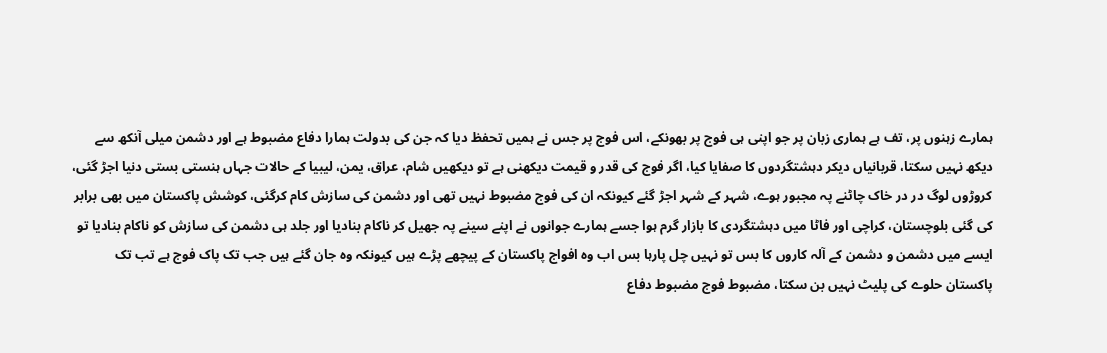ہمارے زہنوں پر، تف ہے ہماری زبان پر جو اپنی ہی فوج پر بھونکے، اس فوج پر جس نے ہمیں تحفظ دیا کہ جن کی بدولت ہمارا دفاع مضبوط ہے اور دشمن میلی آنکھ سے دیکھ نہیں سکتا، قربانیاں دیکر دہشتگردوں کا صفایا کیا، اگر فوج کی قدر و قیمت دیکھنی ہے تو دیکھیں شام، عراق، یمن، لیبیا کے حالات جہاں ہنستی بستی دنیا اجڑ گئی، کروڑوں لوگ در در خاک چاٹنے پہ مجبور ہوے، شہر کے شہر اجڑ گئے کیونکہ ان کی فوج مضبوط نہیں تھی اور دشمن کی سازش کام کرگئی، کوشش پاکستان میں بھی برابر کی گئی بلوچستان، کراچی اور فاٹا میں دہشتگردی کا بازار گرم ہوا جسے ہمارے جوانوں نے اپنے سینے پہ جھیل کر ناکام بنادیا اور جلد ہی دشمن کی سازش کو ناکام بنادیا تو ایسے میں دشمن و دشمن کے آلہ کاروں کا بس تو نہیں چل پارہا بس اب وہ افواج پاکستان کے پیچھے پڑے ہیں کیونکہ وہ جان گئے ہیں جب تک پاک فوج ہے تب تک پاکستان حلوے کی پلیٹ نہیں بن سکتا، مضبوط فوج مضبوط دفاع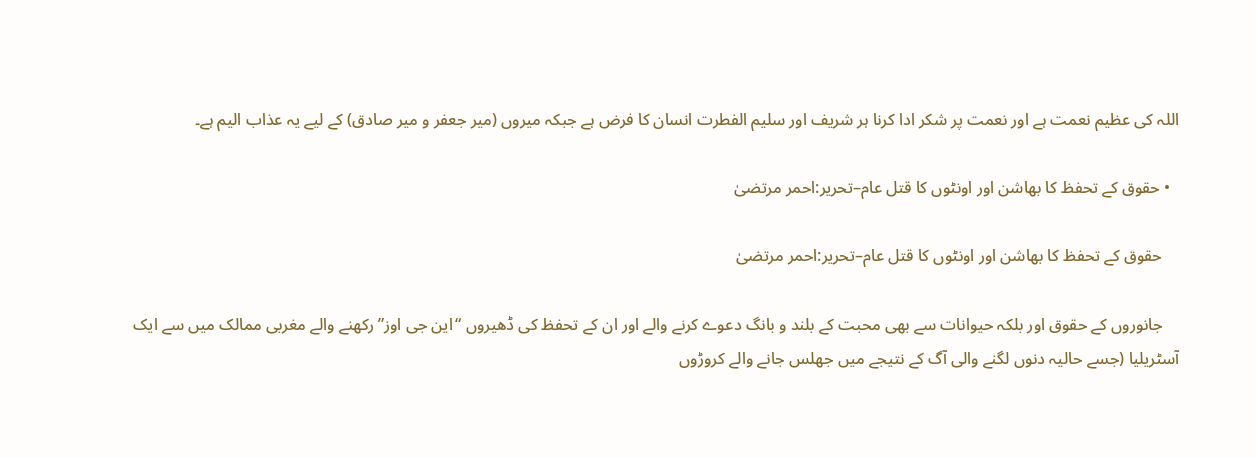اللہ کی عظیم نعمت ہے اور نعمت پر شکر ادا کرنا ہر شریف اور سلیم الفطرت انسان کا فرض ہے جبکہ میروں (میر جعفر و میر صادق) کے لیے یہ عذاب الیم ہے۔

  • حقوق کے تحفظ کا بھاشن اور اونٹوں کا قتل عام–تحریر:احمر مرتضیٰ

    حقوق کے تحفظ کا بھاشن اور اونٹوں کا قتل عام–تحریر:احمر مرتضیٰ

    جانوروں کے حقوق اور بلکہ حیوانات سے بھی محبت کے بلند و بانگ دعوے کرنے والے اور ان کے تحفظ کی ڈھیروں “این جی اوز” رکھنے والے مغربی ممالک میں سے ایک آسٹریلیا (جسے حالیہ دنوں لگنے والی آگ کے نتیجے میں جھلس جانے والے کروڑوں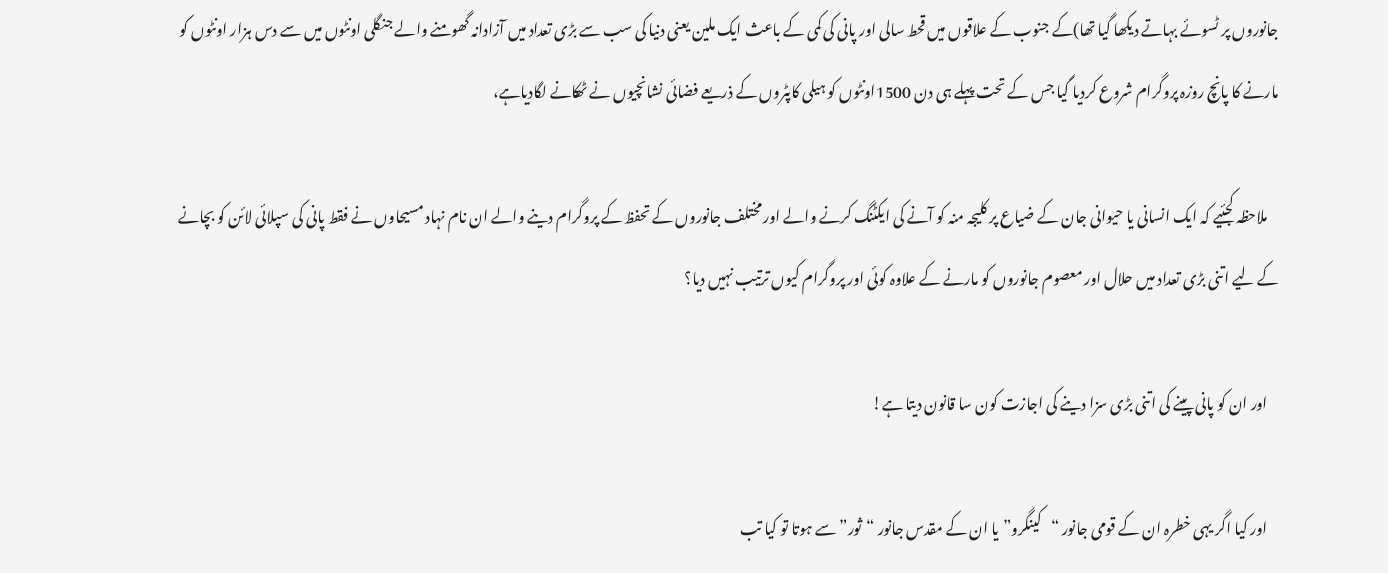جانوروں پر ٹسوئے بہاتے دیکھا گیا تھا)کے جنوب کے علاقوں میں قحط سالی اور پانی کی کمی کے باعث ایک ملین یعنی دنیا کی سب سے بڑی تعداد میں آزادانہ گھومنے والے جنگلی اونٹوں میں سے دس ہزار اونٹوں کو مارنے کا پانچ روزہ پروگرام شروع کردیا گیا جس کے تحت پہلے ہی دن 1500اونٹوں کو ہیلی کاپٹروں کے ذریعے فضائی نشانچیوں نے ٹھکانے لگادیاہے،

    ملاحظہ کجئیے کہ ایک انسانی یا حیوانی جان کے ضیاع پر کلیجہ منہ کو آنے کی ایکٹنگ کرنے والے اور مختلف جانوروں کے تحفظ کے پروگرام دینے والے ان نام نہاد مسیحاوں نے فقط پانی کی سپلائی لائن کو بچانے کے لیے اتنی بڑی تعداد میں حلال اور معصوم جانوروں کو مارنے کے علاوہ کوئی اور پروگرام کیوں ترتیب نہیں دیا؟

    اور ان کو پانی پینے کی اتنی بڑی سزا دینے کی اجازت کون سا قانون دیتا ہے!

    اور کیا اگر یہی خطرہ ان کے قومی جانور “کینگرو”یا ان کے مقدس جانور “ثور” سے ہوتا تو کیا تب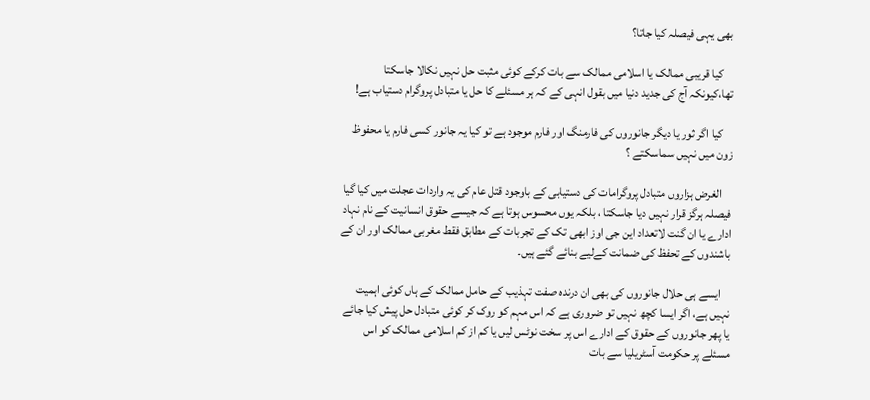بھی یہی فیصلہ کیا جاتا؟

    کیا قریبی ممالک یا اسلامی ممالک سے بات کرکے کوئی مثبت حل نہیں نکالا جاسکتا تھا،کیونکہ آج کی جدید دنیا میں بقول انہی کے کہ ہر مسئلے کا حل یا متبادل پروگرام دستیاب ہے!

    کیا اگر ثور یا دیگر جانوروں کی فارمنگ اور فارم موجود ہے تو کیا یہ جانور کسی فارم یا محفوظ زون میں نہیں سماسکتے ؟

    الغرض ہزاروں متبادل پروگرامات کی دستیابی کے باوجود قتل عام کی یہ واردات عجلت میں کیا گیا فیصلہ ہرگز قرار نہیں دیا جاسکتا ، بلکہ یوں محسوس ہوتا ہے کہ جیسے حقوق انسانیت کے نام نہاد ادارے یا ان گنت لاتعداد این جی اوز ابھی تک کے تجربات کے مطابق فقط مغربی ممالک اور ان کے باشندوں کے تحفظ کی ضمانت کےلیے بنائے گئے ہیں۔

    ایسے ہی حلال جانوروں کی بھی ان درندہ صفت تہذیب کے حامل ممالک کے ہاں کوئی اہمیت نہیں ہے، اگر ایسا کچھ نہیں تو ضروری ہے کہ اس مہم کو روک کر کوئی متبادل حل پیش کیا جائے یا پھر جانوروں کے حقوق کے ادارے اس پر سخت نوٹس لیں یا کم از کم اسلامی ممالک کو اس مسئلے پر حکومت آسٹریلیا سے بات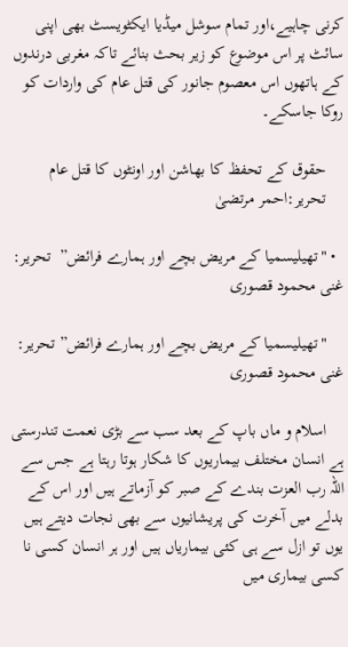کرنی چاہیے،اور تمام سوشل میڈیا ایکٹویسٹ بھی اپنی سائٹ پر اس موضوع کو زیر بحث بنائے تاکہ مغربی درندوں کے ہاتھوں اس معصوم جانور کی قتل عام کی واردات کو روکا جاسکے۔

    حقوق کے تحفظ کا بھاشن اور اونٹوں کا قتل عام
    تحریر:احمر مرتضیٰ

  • "تھیلیسمیا کے مریض بچے اور ہمارے فرائض”  تحریر: غنی محمود قصوری

    "تھیلیسمیا کے مریض بچے اور ہمارے فرائض” تحریر: غنی محمود قصوری

    اسلام و ماں باپ کے بعد سب سے بڑی نعمت تندرستی ہے انسان مختلف بیماریوں کا شکار ہوتا رہتا ہے جس سے اللہ رب العزت بندے کے صبر کو آزماتے ہیں اور اس کے بدلے میں آخرت کی پریشانیوں سے بھی نجات دیتے ہیں یوں تو ازل سے ہی کئی بیماریاں ہیں اور ہر انسان کسی نا کسی بیماری میں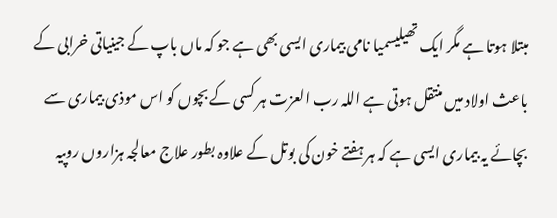مبتلا ہوتا ہے مگر ایک تھیلیسمیا نامی بیماری ایسی بھی ہے جو کہ ماں باپ کے جینیاتی خرابی کے باعث اولاد میں منتقل ہوتی ہے اللہ رب العزت ہر کسی کے بچوں کو اس موذی بیماری سے بچائے یہ بیماری ایسی ہے کہ ہر ہفتے خون کی بوتل کے علاوہ بطور علاج معالجہ ہزاروں روپیہ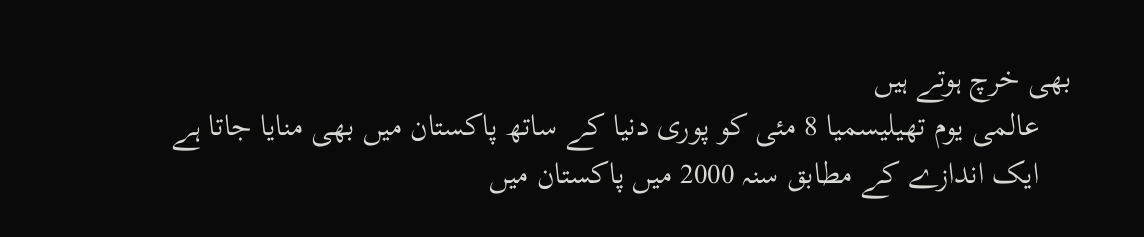بھی خرچ ہوتے ہیں
    عالمی یوم تھیلیسمیا 8 مئی کو پوری دنیا کے ساتھ پاکستان میں بھی منایا جاتا ہے
    ایک اندازے کے مطابق سنہ 2000 میں پاکستان میں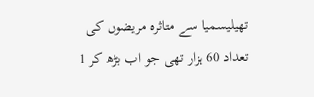تھیلیسمیا سے متاثرہ مریضوں کی تعداد 60 ہزار تھی جو اب بڑھ کر 1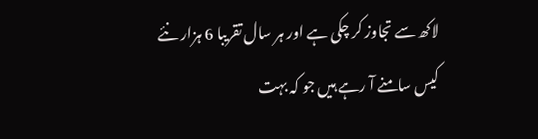لاکھ سے تجاوز کر چکی ہے اور ہر سال تقریبا 6 ہزار نئے کیس سامنے آ رہے ہیں جو کہ بہت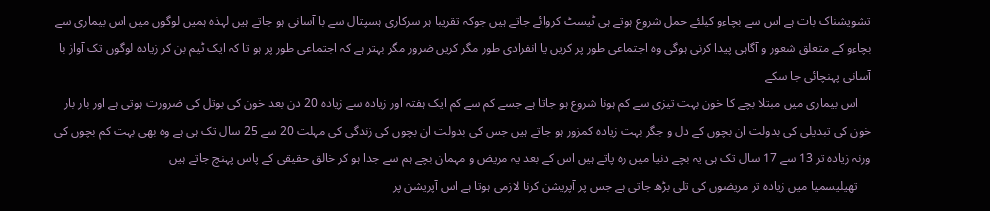تشویشناک بات ہے اس سے بچاءو کیلئے حمل شروع ہوتے ہی ٹیسٹ کروائے جاتے ہیں جوکہ تقریبا ہر سرکاری ہسپتال سے با آسانی ہو جاتے ہیں لہذہ ہمیں لوگوں میں اس بیماری سے بچاءو کے متعلق شعور و آگاہی پیدا کرنی ہوگی وہ اجتماعی طور پر کریں یا انفرادی طور مگر کریں ضرور مگر بہتر ہے کہ اجتماعی طور پر ہو تا کہ ایک ٹیم بن کر زیادہ لوگوں تک آواز با آسانی پہنچائی جا سکے
    اس بیماری میں مبتلا بچے کا خون بہت تیزی سے کم ہونا شروع ہو جاتا ہے جسے کم سے کم ایک ہفتہ اور زیادہ سے زیادہ 20 دن بعد خون کی بوتل کی ضرورت ہوتی ہے اور بار بار خون کی تبدیلی کی بدولت ان بچوں کے دل و جگر بہت زیادہ کمزور ہو جاتے ہیں جس کی بدولت ان بچوں کی زندگی کی مہلت 20 سے 25 سال تک ہی ہے وہ بھی بہت کم بچوں کی ورنہ زیادہ تر 13 سے 17 سال تک ہی یہ بچے دنیا میں رہ پاتے ہیں اس کے بعد یہ مریض و مہمان بچے ہم سے جدا ہو کر خالق حقیقی کے پاس پہنچ جاتے ہیں
    تھیلیسمیا میں زیادہ تر مریضوں کی تلی بڑھ جاتی ہے جس پر آپریشن کرنا لازمی ہوتا ہے اس آپریشن پر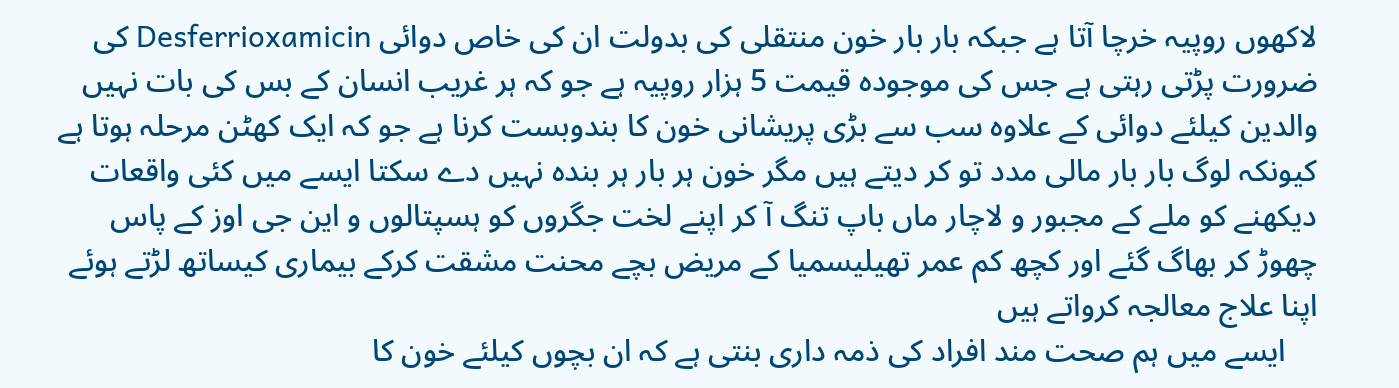لاکھوں روپیہ خرچا آتا ہے جبکہ بار بار خون منتقلی کی بدولت ان کی خاص دوائی Desferrioxamicin کی ضرورت پڑتی رہتی ہے جس کی موجودہ قیمت 5 ہزار روپیہ ہے جو کہ ہر غریب انسان کے بس کی بات نہیں والدین کیلئے دوائی کے علاوہ سب سے بڑی پریشانی خون کا بندوبست کرنا ہے جو کہ ایک کھٹن مرحلہ ہوتا ہے کیونکہ لوگ بار بار مالی مدد تو کر دیتے ہیں مگر خون ہر بار ہر بندہ نہیں دے سکتا ایسے میں کئی واقعات دیکھنے کو ملے کے مجبور و لاچار ماں باپ تنگ آ کر اپنے لخت جگروں کو ہسپتالوں و این جی اوز کے پاس چھوڑ کر بھاگ گئے اور کچھ کم عمر تھیلیسمیا کے مریض بچے محنت مشقت کرکے بیماری کیساتھ لڑتے ہوئے اپنا علاج معالجہ کرواتے ہیں
    ایسے میں ہم صحت مند افراد کی ذمہ داری بنتی ہے کہ ان بچوں کیلئے خون کا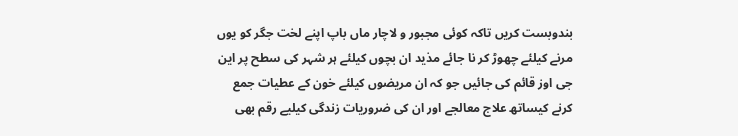بندوبست کریں تاکہ کوئی مجبور و لاچار ماں باپ اپنے لخت جگر کو یوں مرنے کیلئے چھوڑ کر نا جائے مذید ان بچوں کیلئے ہر شہر کی سطح پر این جی اوز قائم کی جائیں جو کہ ان مریضوں کیلئے خون کے عطیات جمع کرنے کیساتھ علاج معالجے اور ان کی ضروریات زندگی کیلیے رقم بھی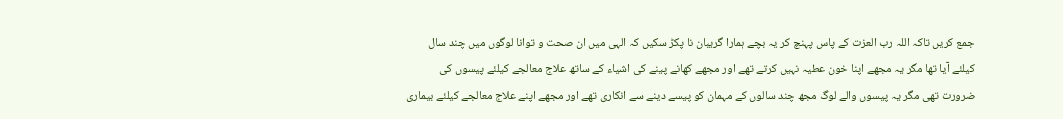جمع کریں تاکہ اللہ رب العزت کے پاس پہنچ کر یہ بچے ہمارا گریبان نا پکڑ سکیں کہ الہی میں ان صحت و توانا لوگوں میں چند سال کیلئے آیا تھا مگر یہ مجھے اپنا خون عطیہ نہیں کرتے تھے اور مجھے کھانے پینے کی اشیاء کے ساتھ علاج معالجے کیلئے پیسوں کی ضرورت تھی مگر یہ پیسوں والے لوگ مجھ چند سالوں کے مہمان کو پیسے دینے سے انکاری تھے اور مجھے اپنے علاج معالجے کیلئے بیماری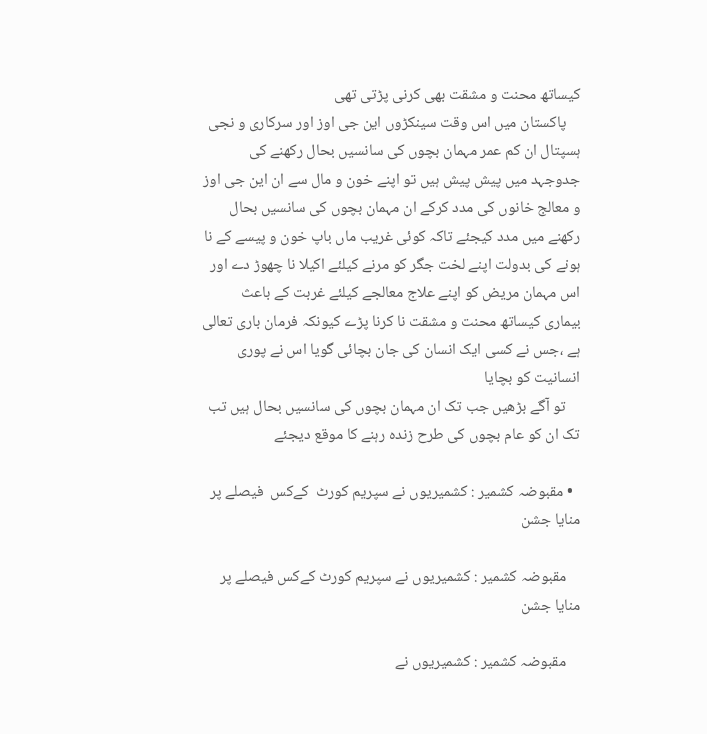کیساتھ محنت و مشقت بھی کرنی پڑتی تھی
    پاکستان میں اس وقت سینکڑوں این جی اوز اور سرکاری و نجی ہسپتال ان کم عمر مہمان بچوں کی سانسیں بحال رکھنے کی جدوجہد میں پیش پیش ہیں تو اپنے خون و مال سے ان این جی اوز و معالج خانوں کی مدد کرکے ان مہمان بچوں کی سانسیں بحال رکھنے میں مدد کیجئے تاکہ کوئی غریب ماں باپ خون و پیسے کے نا ہونے کی بدولت اپنے لخت جگر کو مرنے کیلئے اکیلا نا چھوڑ دے اور اس مہمان مریض کو اپنے علاج معالجے کیلئے غربت کے باعث بیماری کیساتھ محنت و مشقت نا کرنا پڑے کیونکہ فرمان باری تعالی ہے ،جس نے کسی ایک انسان کی جان بچائی گویا اس نے پوری انسانیت کو بچایا
    تو آگے بڑھیں جب تک ان مہمان بچوں کی سانسیں بحال ہیں تب تک ان کو عام بچوں کی طرح زندہ رہنے کا موقع دیجئے

  • مقبوضہ کشمیر : کشمیریوں نے سپریم کورٹ  کےکس  فیصلے پر منایا جشن

    مقبوضہ کشمیر : کشمیریوں نے سپریم کورٹ کےکس فیصلے پر منایا جشن

    مقبوضہ کشمیر : کشمیریوں نے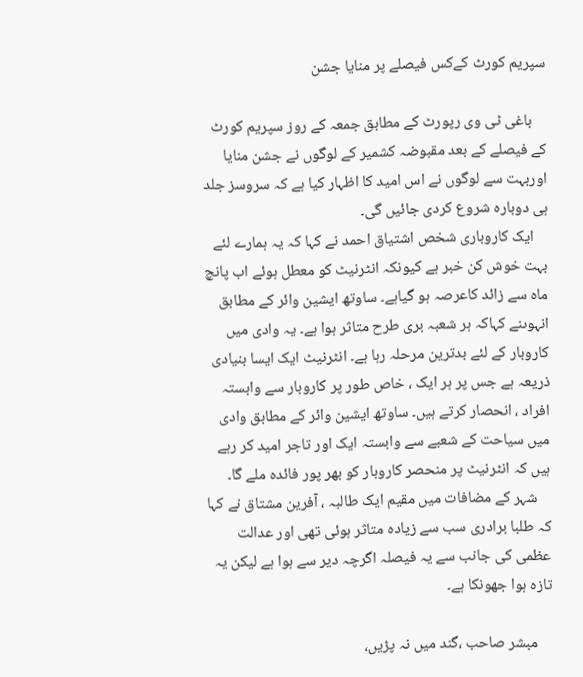سپریم کورٹ کےکس فیصلے پر منایا جشن

    باغی ٹی وی رپورٹ کے مطابق جمعہ کے روز سپریم کورٹ کے فیصلے کے بعد مقبوضہ کشمیر کے لوگوں نے جشن منایا اوربہت سے لوگوں نے اس امید کا اظہار کیا ہے کہ سروسز جلد ہی دوبارہ شروع کردی جائیں گی۔
    ایک کاروباری شخص اشتیاق احمد نے کہا کہ یہ ہمارے لئے بہت خوش کن خبر ہے کیونکہ انٹرنیٹ کو معطل ہوئے اب پانچ ماہ سے زائد کاعرصہ ہو گیاہے۔ ساوتھ ایشین وائر کے مطابق انہوںنے کہاکہ ہر شعبہ بری طرح متاثر ہوا ہے۔ یہ وادی میں کاروبار کے لئے بدترین مرحلہ رہا ہے۔ انٹرنیٹ ایک ایسا بنیادی ذریعہ ہے جس پر ہر ایک ، خاص طور پر کاروبار سے وابستہ افراد ، انحصار کرتے ہیں۔ ساوتھ ایشین وائر کے مطابق وادی میں سیاحت کے شعبے سے وابستہ ایک اور تاجر امید کر رہے ہیں کہ انٹرنیٹ پر منحصر کاروبار کو بھر پور فائدہ ملے گا۔
    شہر کے مضافات میں مقیم ایک طالبہ ، آفرین مشتاق نے کہا کہ طلبا برادری سب سے زیادہ متاثر ہوئی تھی اور عدالت عظمی کی جانب سے یہ فیصلہ اگرچہ دیر سے ہوا ہے لیکن یہ تازہ ہوا جھونکا ہے۔

    مبشر صاحب ،گند میں نہ پڑیں،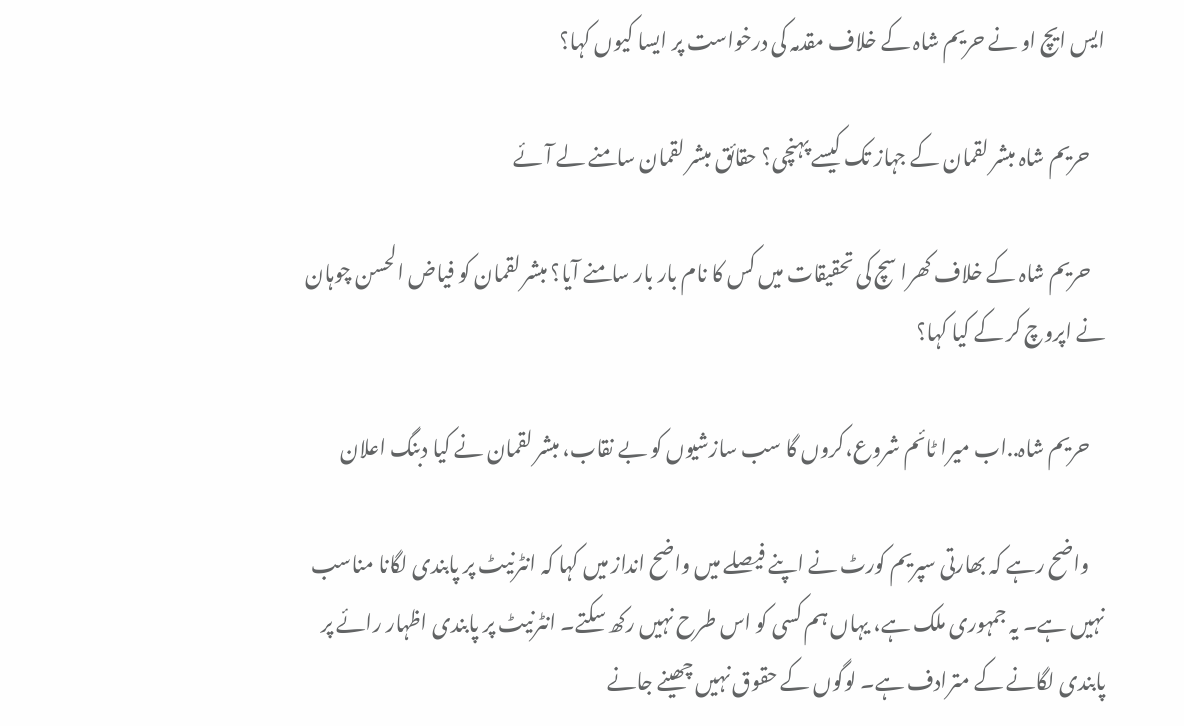ایس ایچ او نے حریم شاہ کے خلاف مقدمہ کی درخواست پر ایسا کیوں کہا؟

    حریم شاہ مبشر لقمان کے جہاز تک کیسے پہنچی؟ حقائق مبشر لقمان سامنے لے آئے

    حریم شاہ کے خلاف کھرا سچ کی تحقیقات میں کس کا نام بار بار سامنے آیا؟ مبشر لقمان کو فیاض الحسن چوہان نے اپروچ کر کے کیا کہا؟

    حریم شاہ..اب میرا ٹائم شروع،کروں گا سب سازشیوں کو بے نقاب، مبشر لقمان نے کیا دبنگ اعلان

    واضح رہے کہ بھارتی سپریم کورٹ نے اپنے فیصلے میں واضح انداز میں کہا کہ انٹرنیٹ پر پابندی لگانا مناسب نہیں ہے۔ یہ جمہوری ملک ہے، یہاں ہم کسی کو اس طرح نہیں رکھ سکتے۔ انٹرنیٹ پر پابندی اظہار رائے پر پابندی لگانے کے مترادف ہے۔ لوگوں کے حقوق نہیں چھینے جانے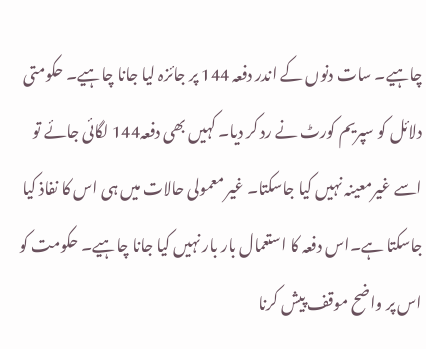چاہیے۔ سات دنوں کے اندر دفعہ 144 پر جائزہ لیا جانا چاہیے۔ حکومتی دلائل کو سپریم کورٹ نے رد کر دیا۔ کہیں بھی دفعہ144 لگائی جائے تو اسے غیرمعینہ نہیں کیا جاسکتا۔ غیر معمولی حالات میں ہی اس کا نفاذ کیا جاسکتا ہے۔اس دفعہ کا استعمال بار بار نہیں کیا جانا چاہیے۔ حکومت کو اس پر واضح موقف پیش کرنا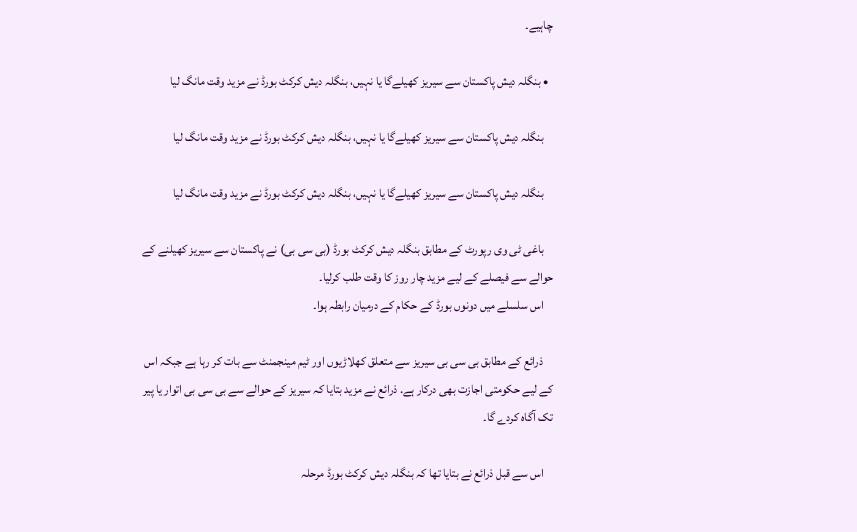چاہیے۔

  • بنگلہ دیش پاکستان سے سیریز کھیلےگا یا نہیں‌، بنگلہ دیش کرکٹ بورڈ نے مزید وقت مانگ لیا

    بنگلہ دیش پاکستان سے سیریز کھیلےگا یا نہیں‌، بنگلہ دیش کرکٹ بورڈ نے مزید وقت مانگ لیا

    بنگلہ دیش پاکستان سے سیریز کھیلےگا یا نہیں‌، بنگلہ دیش کرکٹ بورڈ نے مزید وقت مانگ لیا

    باغی ٹی وی رپورٹ کے مطابق بنگلہ دیش کرکٹ بورڈ (بی سی بی) نے پاکستان سے سیریز کھیلنے کے حوالے سے فیصلے کے لیے مزید چار روز کا وقت طلب کرلیا۔
    اس سلسلے میں دونوں بورڈ کے حکام کے درمیان رابطہ ہوا۔

    ذرائع کے مطابق بی سی بی سیریز سے متعلق کھلاڑیوں اور ٹیم مینجمنٹ سے بات کر رہا ہے جبکہ اس کے لیے حکومتی اجازت بھی درکار ہے. ذرائع نے مزید بتایا کہ سیریز کے حوالے سے بی سی بی اتوار یا پیر تک آگاہ کردے گا۔

    اس سے قبل ذرائع نے بتایا تھا کہ بنگلہ دیش کرکٹ بورڈ مرحلہ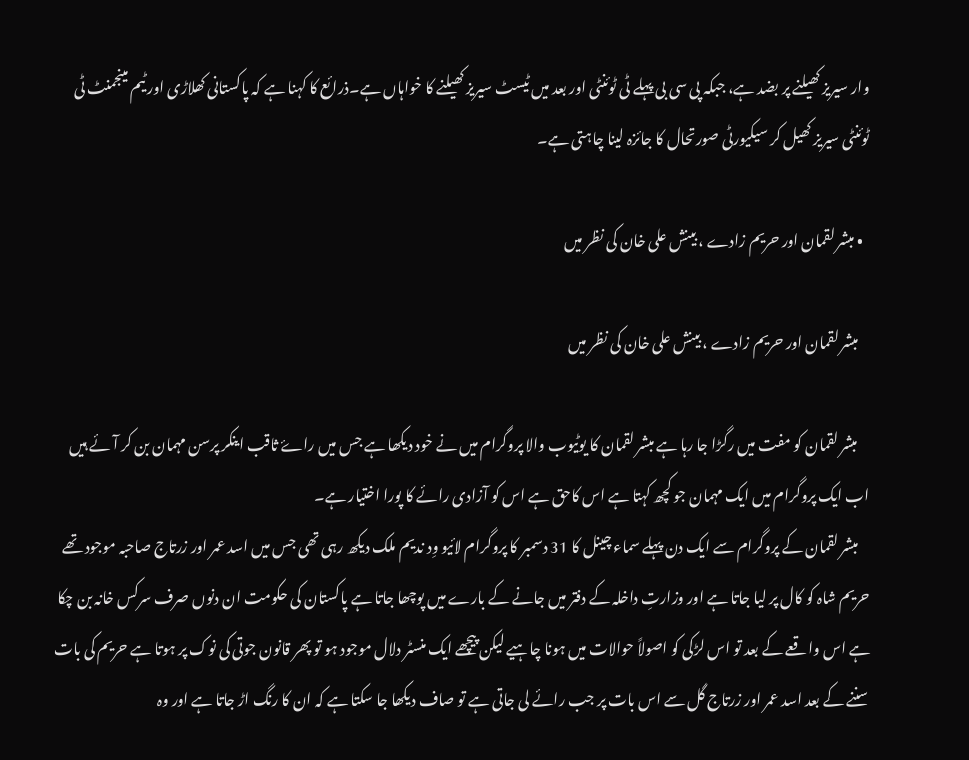وار سیریز کھیلنے پر بضد ہے، جبکہ پی سی بی پہلے ٹی ٹوئنٹی اور بعد میں ٹیسٹ سیریز کھیلنے کا خواہاں ہے۔ذرائع کا کہنا ہے کہ پاکستانی کھلاڑی اور ٹیم مینجمنٹ ٹی ٹوئنٹی سیریز کھیل کر سیکیورٹی صورتحال کا جائزہ لینا چاہتی ہے۔

  • مبشر لقمان اور حریم زادے ، بینش علی خان کی نظر میں

    مبشر لقمان اور حریم زادے ، بینش علی خان کی نظر میں

    مبشر لقمان کو مفت میں رگڑا جا رہا ہے مبشر لقمان کا یوٹیوب والا پروگرام میں نے خود دیکھا ہے جس میں راۓ ثاقب اینکر پرسن مہمان بن کر آئے ہیں اب ایک پروگرام میں ایک مہمان جو کچھ کہتا ہے اس کاحق ہے اس کو آزادی رائے کا پورا اختیار ہے۔
    مبشر لقمان کے پروگرام سے ایک دن پہلے سماء چینل کا 31 دسمبر کا پروگرام لائیو وِد ندیم ملک دیکھ رہی تھی جس میں اسد عمر اور زرتاج صاحبہ موجود تھے حریم شاہ کو کال پر لیا جاتا ہے اور وزارتِ داخلہ کے دفتر میں جانے کے بارے میں پوچھا جاتا ہے پاکستان کی حکومت ان دنوں صرف سرکس خانہ بن چکا ہے اس واقعے کے بعد تو اس لڑکی کو اصولاً حوالات میں ہونا چاہیے لیکن پیچھے ایک منسٹر دلال موجود ہو تو پھر قانون جوتی کی نوک پر ہوتا ہے حریم کی بات سننے کے بعد اسد عمر اور زرتاج گل سے اس بات پر جب رائے لی جاتی ہے تو صاف دیکھا جا سکتا ہے کہ ان کا رنگ اڑ جاتا ہے اور وہ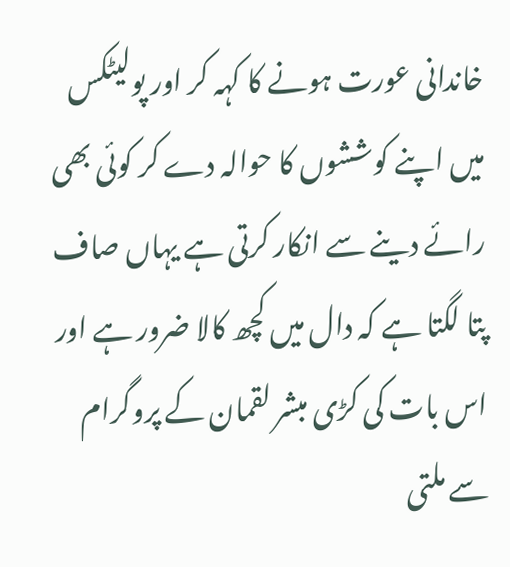خاندانی عورت ہونے کا کہہ کر اور پولیٹکس میں اپنے کوششوں کا حوالہ دے کر کوئی بھی رائے دینے سے انکار کرتی ہے یہاں صاف پتا لگتا ہے کہ دال میں کچھ کالا ضرور ہے اور اس بات کی کڑی مبشر لقمان کے پروگرام سے ملتی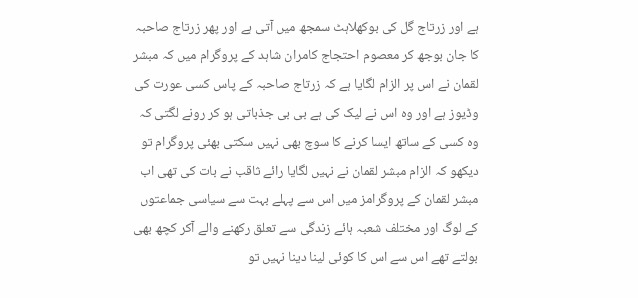ہے اور زرتاج گل کی بوکھلاہٹ سمجھ میں آتی ہے اور پھر زرتاج صاحبہ کا جان بوجھ کر معصوم احتجاج کامران شاہد کے پروگرام میں کہ مبشر لقمان نے اس پر الزام لگایا ہے کہ زرتاج صاحبہ کے پاس کسی عورت کی وڈیوز ہے اور وہ اس نے لیک کی ہے بی بی جذباتی ہو کر رونے لگتی کہ وہ کسی کے ساتھ ایسا کرنے کا سوچ بھی نہیں سکتی بھئی پروگرام تو دیکھو کہ الزام مبشر لقمان نے نہیں لگایا رائے ثاقب نے بات کی تھی اب مبشر لقمان کے پروگرامز میں اس سے پہلے بہت سے سیاسی جماعتوں کے لوگ اور مختلف شعبہ ہائے زندگی سے تعلق رکھنے والے آکر کچھ بھی بولتے تھے اس سے اس کا کوئی لینا دینا نہیں تو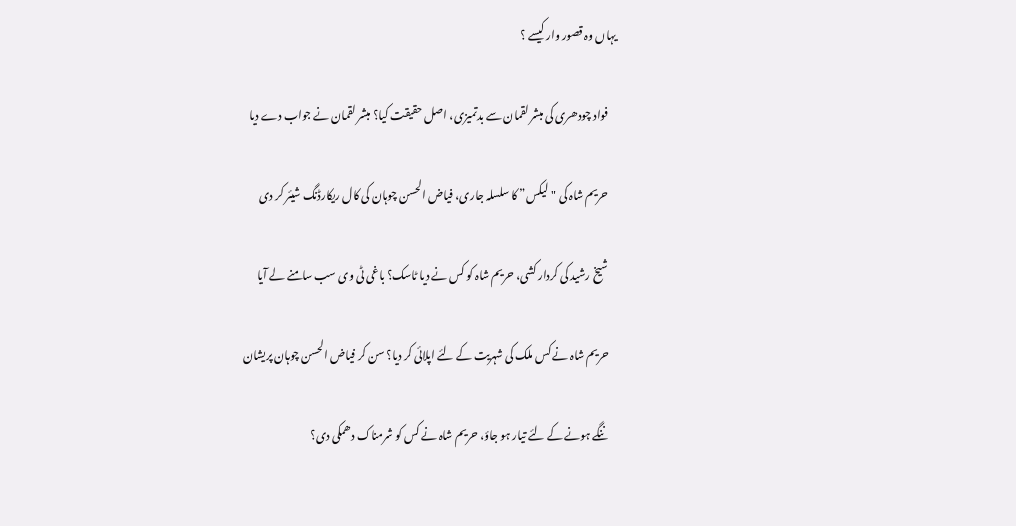یہاں وہ قصور وار کیسے ؟

    فواد چودھری کی مبشر لقمان سے بدتمیزی، اصل حقیقت کیا؟ مبشر لقمان نے جواب دے دیا

    حریم شاہ کی "لیکس” کا سلسلہ جاری، فیاض الحسن چوہان کی کال ریکارڈنگ شیئر کر دی

    شیخ رشید کی کردار کشی، حریم شاہ کو کس نے دیا ٹاسک؟ باغی ٹی وی سب سامنے لے آیا

    حریم شاہ نے کس ملک کی شہریت کے لئے اپلائی کر دیا؟ سن کر فیاض الحسن چوہان پریشان

    ننگے ہونے کے لئے تیار ہو جاؤ، حریم شاہ نے کس کو شرمناک دھمکی دی؟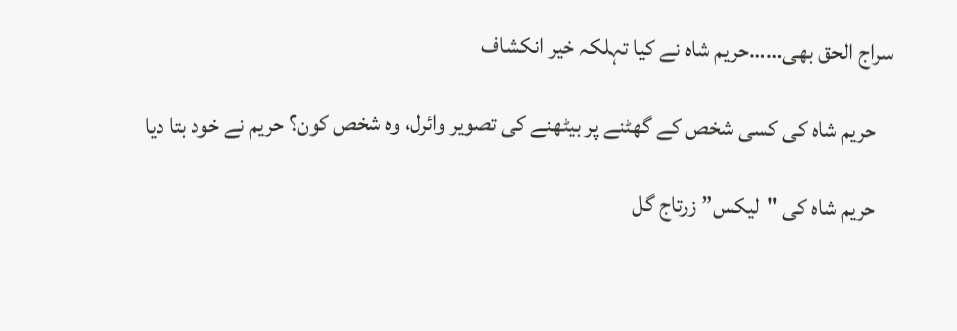سراج الحق بھی……حریم شاہ نے کیا تہلکہ خیر انکشاف

    حریم شاہ کی کسی شخص کے گھٹنے پر بیٹھنے کی تصویر وائرل، وہ شخص کون؟ حریم نے خود بتا دیا

    حریم شاہ کی "لیکس” زرتاج گل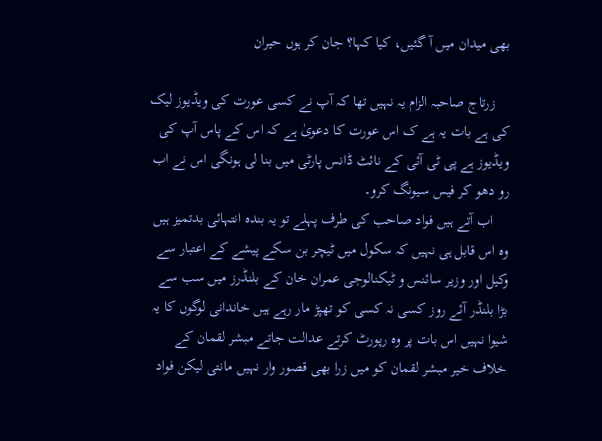بھی میدان میں آ گئیں، کیا کہا؟ جان کر ہوں حیران

    زرتاج صاحبہ الزام یہ نہیں تھا کہ آپ نے کسی عورت کی ویڈیوز لیک کی ہے بات یہ ہے ک اس عورت کا دعویٰ ہے کہ اس کے پاس آپ کی ویڈیوز ہے پی ٹی آئی کے نائٹ ڈانس پارٹی میں بنا لی ہونگی اس نے اب رو دھو کر فیس سیونگ کرو۔
    اب آتے ہیں فواد صاحب کی طرف پہلے تو یہ بندہ انتہائی بدتمیز ہیں وہ اس قابل ہی نہیں کہ سکول میں ٹیچر بن سکے پیشے کے اعتبار سے وکیل اور وزیر سائنس و ٹیکنالوجی عمران خان کے بلنڈرز میں سب سے بڑا بلنڈر آئے روز کسی نہ کسی کو تھپڑ مار رہے ہیں خاندانی لوگوں کا یہ شیوا نہیں اس بات پر وہ رپورٹ کرتے عدالت جاتے مبشر لقمان کے خلاف خیر مبشر لقمان کو میں زرا بھی قصور وار نہیں مانتی لیکن فواد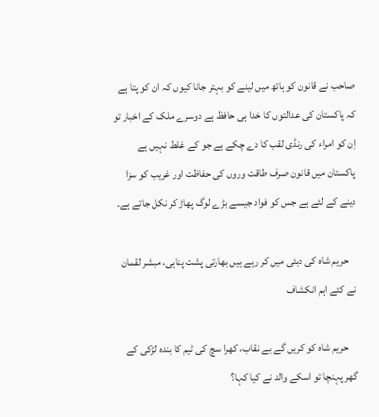صاحب نے قانون کو ہاتھ میں لینے کو بہتر جانا کیوں کہ ان کو پتا ہے کہ پاکستان کی عدالتوں کا خدا ہی حافظ ہے دوسرے ملک کے اخبار تو اِن کو امراء کی رنڈی لقب کا دے چکے ہے جو کے غلط نہیں ہے پاکستان میں قانون صرف طاقت وروں کی حفاظت اور غریب کو سزا دینے کے لئے ہے جس کو فواد جیسے بڑے لوگ پھاڑ کر نکل جاتے ہے۔

    حریم شاہ کی دبئی میں کر رہے ہیں بھارتی پشت پناہی، مبشر لقمان نے کئے اہم انکشاف

    حریم شاہ کو کریں گے بے نقاب، کھرا سچ کی ٹیم کا بندہ لڑکی کے گھر پہنچا تو اسکے والد نے کیا کہا؟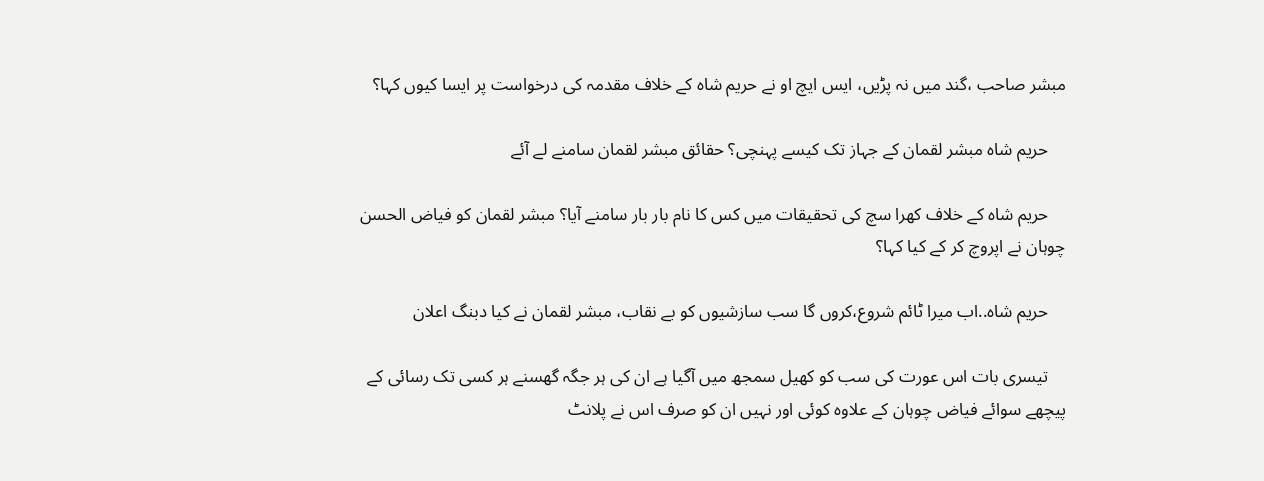مبشر صاحب ،گند میں نہ پڑیں، ایس ایچ او نے حریم شاہ کے خلاف مقدمہ کی درخواست پر ایسا کیوں کہا؟

    حریم شاہ مبشر لقمان کے جہاز تک کیسے پہنچی؟ حقائق مبشر لقمان سامنے لے آئے

    حریم شاہ کے خلاف کھرا سچ کی تحقیقات میں کس کا نام بار بار سامنے آیا؟ مبشر لقمان کو فیاض الحسن چوہان نے اپروچ کر کے کیا کہا؟

    حریم شاہ..اب میرا ٹائم شروع،کروں گا سب سازشیوں کو بے نقاب، مبشر لقمان نے کیا دبنگ اعلان

    تیسری بات اس عورت کی سب کو کھیل سمجھ میں آگیا ہے ان کی ہر جگہ گھسنے ہر کسی تک رسائی کے پیچھے سوائے فیاض چوہان کے علاوہ کوئی اور نہیں ان کو صرف اس نے پلانٹ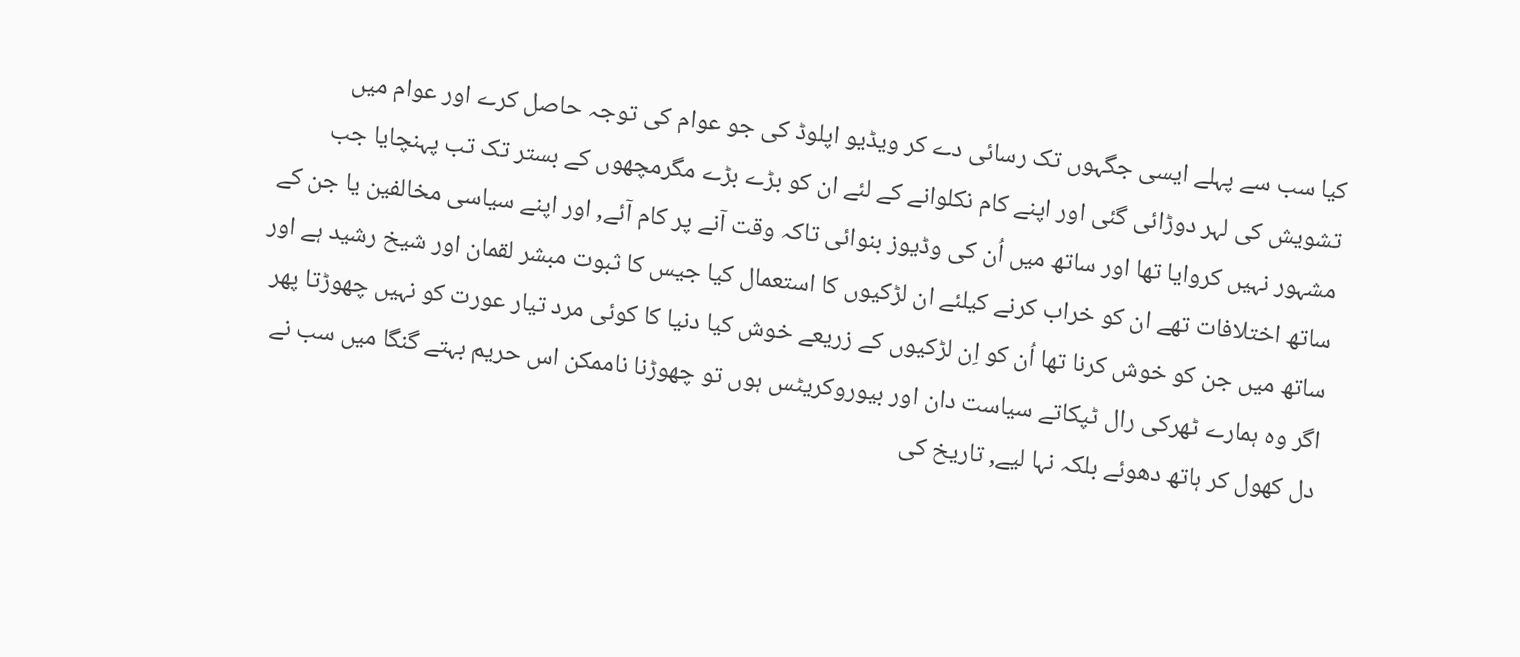کیا سب سے پہلے ایسی جگہوں تک رسائی دے کر ویڈیو اپلوڈ کی جو عوام کی توجہ حاصل کرے اور عوام میں تشویش کی لہر دوڑائی گئی اور اپنے کام نکلوانے کے لئے ان کو بڑے بڑے مگرمچھوں کے بستر تک تب پہنچایا جب مشہور نہیں کروایا تھا اور ساتھ میں اُن کی وڈیوز بنوائی تاکہ وقت آنے پر کام آئے, اور اپنے سیاسی مخالفین یا جن کے ساتھ اختلافات تھے ان کو خراب کرنے کیلئے ان لڑکیوں کا استعمال کیا جیس کا ثبوت مبشر لقمان اور شیخ رشید ہے اور ساتھ میں جن کو خوش کرنا تھا اُن کو اِن لڑکیوں کے زریعے خوش کیا دنیا کا کوئی مرد تیار عورت کو نہیں چھوڑتا پھر اگر وہ ہمارے ٹھرکی رال ٹپکاتے سیاست دان اور بیوروکریٹس ہوں تو چھوڑنا ناممکن اس حریم بہتے گنگا میں سب نے دل کھول کر ہاتھ دھوئے بلکہ نہا لیے, تاریخ کی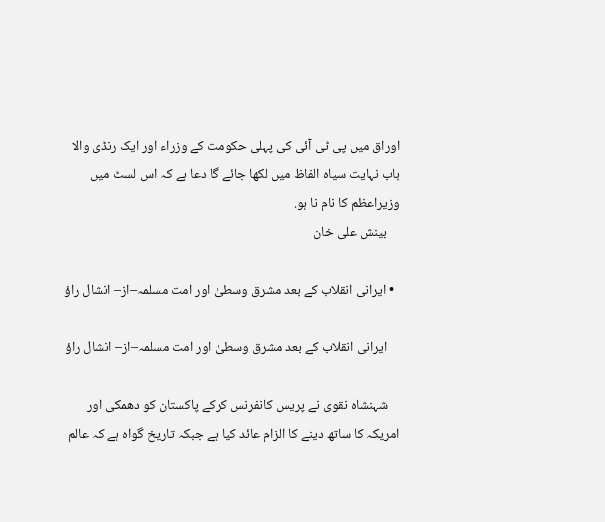اوراق میں پی ٹی آئی کی پہلی حکومت کے وزراء اور ایک رنڈی والا باب نہایت سیاہ الفاظ میں لکھا جائے گا دعا ہے کہ اس لسٹ میں وزیراعظم کا نام نا ہو.
    بینش علی خان

  • ایرانی انقلاب کے بعد مشرق وسطیٰ اور امت مسلمہ–از– انشال راؤ

    ایرانی انقلاب کے بعد مشرق وسطیٰ اور امت مسلمہ–از– انشال راؤ

    شہنشاہ نقوی نے پریس کانفرنس کرکے پاکستان کو دھمکی اور امریکہ کا ساتھ دینے کا الزام عائد کیا ہے جبکہ تاریخ گواہ ہے کہ عالم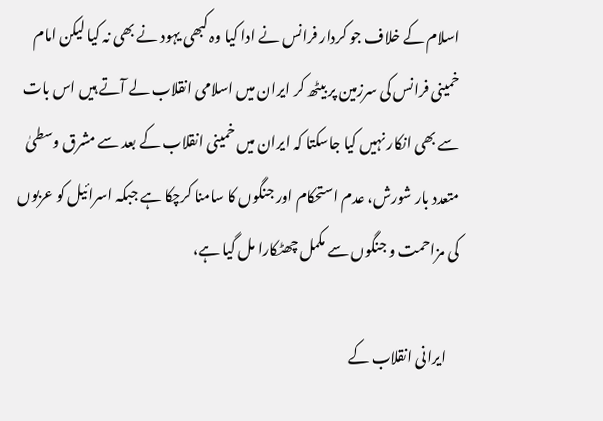اسلام کے خلاف جو کردار فرانس نے ادا کیا وہ کبھی یہود نے بھی نہ کیا لیکن امام خمینی فرانس کی سرزمین پر بیٹھ کر ایران میں اسلامی انقلاب لے آتے ہیں اس بات سے بھی انکار نہیں کیا جاسکتا کہ ایران میں خمینی انقلاب کے بعد سے مشرق وسطیٰ متعدد بار شورش، عدم استحکام اور جنگوں کا سامنا کرچکا ہے جبکہ اسرائیل کو عربوں کی مزاحمت و جنگوں سے مکمل چھٹکارا مل گیا ہے،

    ایرانی انقلاب کے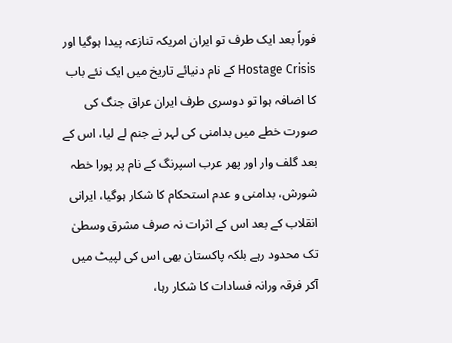فوراً بعد ایک طرف تو ایران امریکہ تنازعہ پیدا ہوگیا اور Hostage Crisis کے نام دنیائے تاریخ میں ایک نئے باب کا اضافہ ہوا تو دوسری طرف ایران عراق جنگ کی صورت خطے میں بدامنی کی لہر نے جنم لے لیا، اس کے بعد گلف وار اور پھر عرب اسپرنگ کے نام پر پورا خطہ شورش، بدامنی و عدم استحکام کا شکار ہوگیا، ایرانی انقلاب کے بعد اس کے اثرات نہ صرف مشرق وسطیٰ تک محدود رہے بلکہ پاکستان بھی اس کی لپیٹ میں آکر فرقہ ورانہ فسادات کا شکار رہا،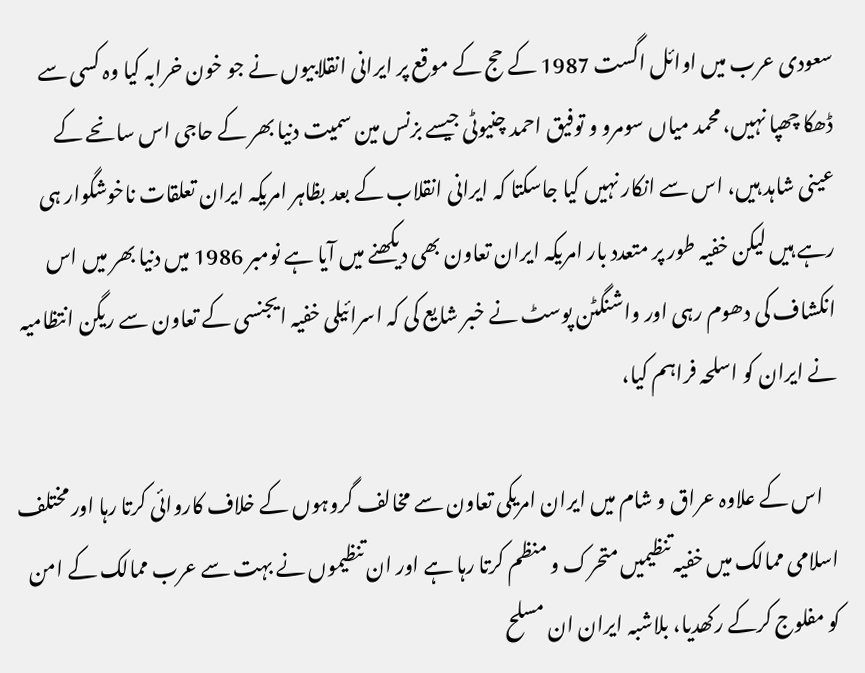سعودی عرب میں اوائل اگست 1987 کے حج کے موقع پر ایرانی انقلابیوں نے جو خون خرابہ کیا وہ کسی سے ڈھکا چھپا نہیں، محمد میاں سومرو و توفیق احمد چنیوٹی جیسے بزنس مین سمیت دنیا بھر کے حاجی اس سانحے کے عینی شاہد ہیں، اس سے انکار نہیں کیا جاسکتا کہ ایرانی انقلاب کے بعد بظاہر امریکہ ایران تعلقات ناخوشگوار ہی رہے ہیں لیکن خفیہ طور پر متعدد بار امریکہ ایران تعاون بھی دیکھنے میں آیا ہے نومبر 1986 میں دنیا بھر میں اس انکشاف کی دھوم رہی اور واشنگٹن پوسٹ نے خبر شایع کی کہ اسرائیلی خفیہ ایجنسی کے تعاون سے ریگن انتظامیہ نے ایران کو اسلحہ فراہم کیا،

    اس کے علاوہ عراق و شام میں ایران امریکی تعاون سے مخالف گروہوں کے خلاف کاروائی کرتا رہا اور مختلف اسلامی ممالک میں خفیہ تنظیمیں متحرک و منظم کرتا رہا ہے اور ان تنظیموں نے بہت سے عرب ممالک کے امن کو مفلوج کرکے رکھدیا، بلاشبہ ایران ان مسلح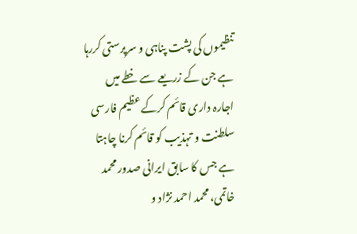تنظیموں کی پشت پناہی و سرپرستی کررہا ہے جن کے زریعے سے خطے میں اجارہ داری قائم کرکے عظیم فارسی سلطنت و تہذیب کو قائم کرنا چاہتا ہے جس کا سابق ایرانی صدور محمد خاتمی، محمد احمد نژاد و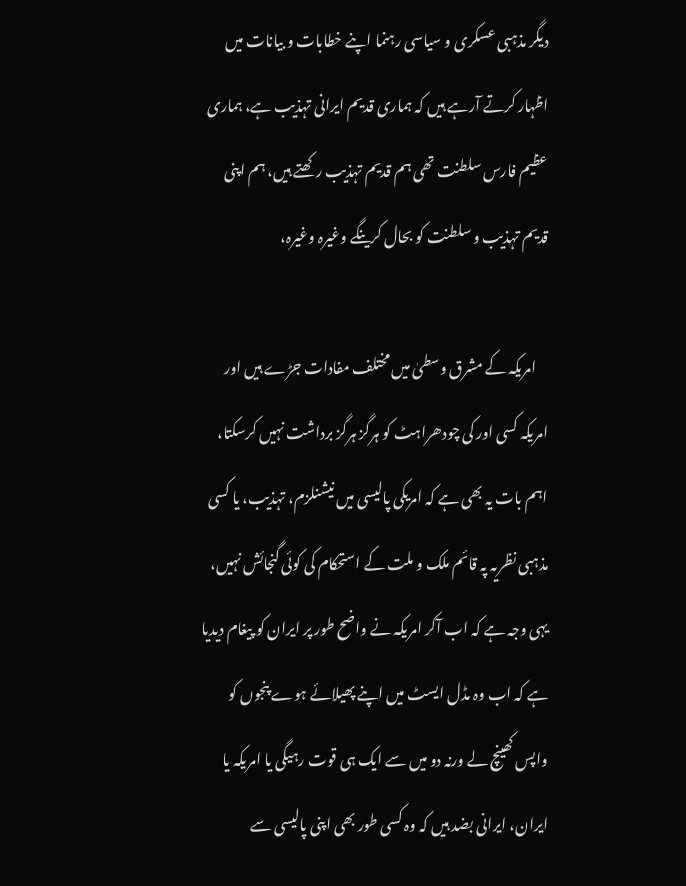دیگر مذہبی عسکری و سیاسی رہنما اپنے خطابات و بیانات میں اظہار کرتے آرہے ہیں کہ ہماری قدیم ایرانی تہذیب ہے، ہماری عظیم فارس سلطنت تھی ہم قدیم تہذیب رکھتے ہیں، ہم اپنی قدیم تہذیب و سلطنت کو بحال کرینگے وغیرہ وغیرہ،

    امریکہ کے مشرق وسطیٰ میں مختلف مفادات جڑے ہیں اور امریکہ کسی اور کی چودھراہٹ کو ہرگز ہرگز برداشت نہیں کرسکتا، اہم بات یہ بھی ہے کہ امریکی پالیسی میں نیشنلزم، تہذیب، یا کسی مذہبی نظریہ پہ قائم ملک و ملت کے استحکام کی کوئی گنجائش نہیں، یہی وجہ ہے کہ اب آکر امریکہ نے واضح طور پر ایران کو پیغام دیدیا ہے کہ اب وہ مڈل ایسٹ میں اپنے پھیلائے ہوے پنجوں کو واپس کھینچ لے ورنہ دو میں سے ایک ہی قوت رہیگی یا امریکہ یا ایران، ایرانی بضد ہیں کہ وہ کسی طور بھی اپنی پالیسی سے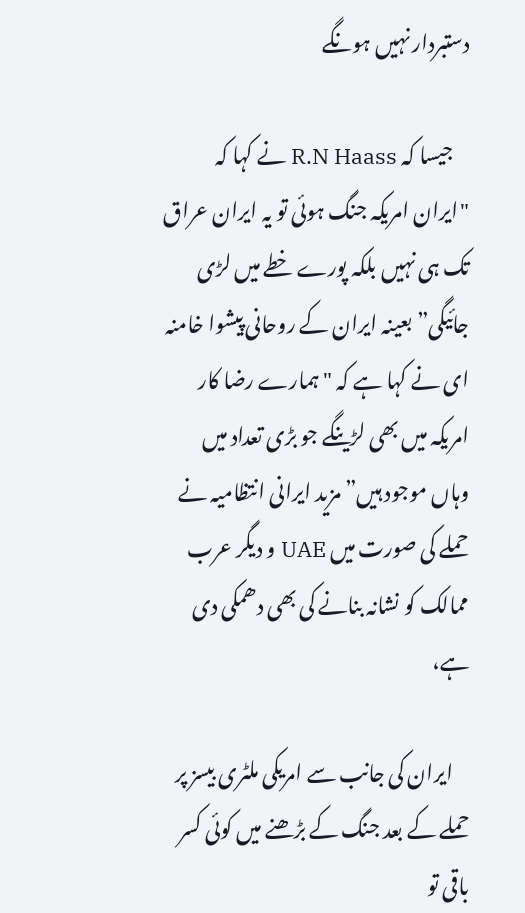دستبردار نہیں ہونگے

    جیسا کہ R.N Haass نے کہا کہ "ایران امریکہ جنگ ہوئی تو یہ ایران عراق تک ہی نہیں بلکہ پورے خطے میں لڑی جائیگی” بعینہ ایران کے روحانی پیشوا خامنہ ای نے کہا ہے کہ "ہمارے رضا کار امریکہ میں بھی لڑینگے جو بڑی تعداد میں وہاں موجود ہیں” مزید ایرانی انتظامیہ نے حملے کی صورت میں UAE و دیگر عرب ممالک کو نشانہ بنانے کی بھی دھمکی دی ہے،

    ایران کی جانب سے امریکی ملٹری بیسز پر حملے کے بعد جنگ کے بڑھنے میں کوئی کسر باقی تو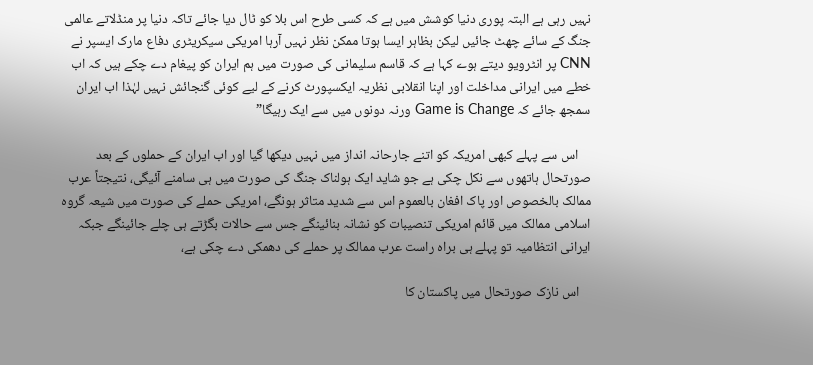نہیں رہی ہے البتہ پوری دنیا کوشش میں ہے کہ کسی طرح اس بلا کو ٹال دیا جائے تاکہ دنیا پر منڈلاتے عالمی جنگ کے سائے چھٹ جائیں لیکن بظاہر ایسا ہوتا ممکن نظر نہیں آرہا امریکی سیکریٹری دفاع مارک ایسپر نے CNN پر انٹرویو دیتے ہوے کہا ہے کہ قاسم سلیمانی کی صورت میں ہم ایران کو پیغام دے چکے ہیں کہ اب خطے میں ایرانی مداخلت اور اپنا انقلابی نظریہ ایکسپورٹ کرنے کے لیے کوئی گنجائش نہیں لہٰذا اب ایران سمجھ جائے کہ Game is Change ورنہ دونوں میں سے ایک رہیگا”

    اس سے پہلے کبھی امریکہ کو اتنے جارحانہ انداز میں نہیں دیکھا گیا اور اب ایران کے حملوں کے بعد صورتحال ہاتھوں سے نکل چکی ہے جو شاید ایک ہولناک جنگ کی صورت میں ہی سامنے آئیگی، نتیجتاً عرب ممالک بالخصوص اور پاک افغان بالعموم اس سے شدید متاثر ہونگے، امریکی حملے کی صورت میں شیعہ گروہ اسلامی ممالک میں قائم امریکی تنصیبات کو نشانہ بنائینگے جس سے حالات بگڑتے ہی چلے جائینگے جبکہ ایرانی انتظامیہ تو پہلے ہی براہ راست عرب ممالک پر حملے کی دھمکی دے چکی ہے،

    اس نازک صورتحال میں پاکستان کا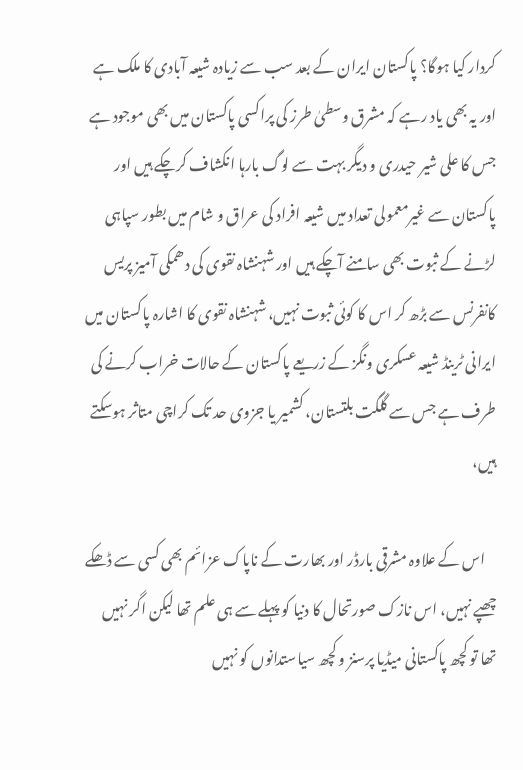کردار کیا ہوگا؟ پاکستان ایران کے بعد سب سے زیادہ شیعہ آبادی کا ملک ہے اور یہ بھی یاد رہے کہ مشرق وسطیٰ طرز کی پراکسی پاکستان میں بھی موجود ہے جس کا علی شیر حیدری و دیگر بہت سے لوگ بارہا انکشاف کرچکے ہیں اور پاکستان سے غیرمعمولی تعداد میں شیعہ افراد کی عراق و شام میں بطور سپاہی لڑنے کے ثبوت بھی سامنے آچکے ہیں اور شہنشاہ نقوی کی دھمکی آمیز پریس کانفرنس سے بڑھ کر اس کا کوئی ثبوت نہیں، شہنشاہ نقوی کا اشارہ پاکستان میں ایرانی ٹرینڈ شیعہ عسکری ونگز کے زریعے پاکستان کے حالات خراب کرنے کی طرف ہے جس سے گلگت بلتستان، کشمیر یا جزوی حد تک کراچی متاثر ہوسکتے ہیں،

    اس کے علاوہ مشرقی بارڈر اور بھارت کے ناپاک عزائم بھی کسی سے ڈھکے چھپے نہیں، اس نازک صورتحال کا دنیا کو پہلے سے ہی علم تھا لیکن اگر نہیں تھا تو کچھ پاکستانی میڈیا پرسنز و کچھ سیاستدانوں کو نہیں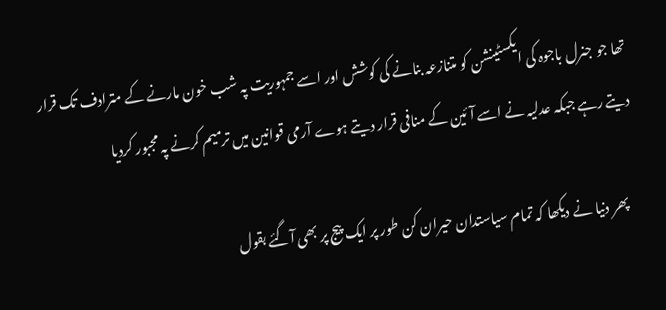تھا جو جنرل باجوہ کی ایکسٹینشن کو متنازعہ بنانے کی کوشش اور اسے جمہوریت پہ شب خون مارنے کے مترادف تک قرار دیتے رہے جبکہ عدلیہ نے اسے آئین کے منافی قرار دیتے ہوے آرمی قوانین میں ترمیم کرنے پہ مجبور کردیا

    پھر دنیا نے دیکھا کہ تمام سیاستدان حیران کن طور پر ایک پیج پر بھی آگئے بقول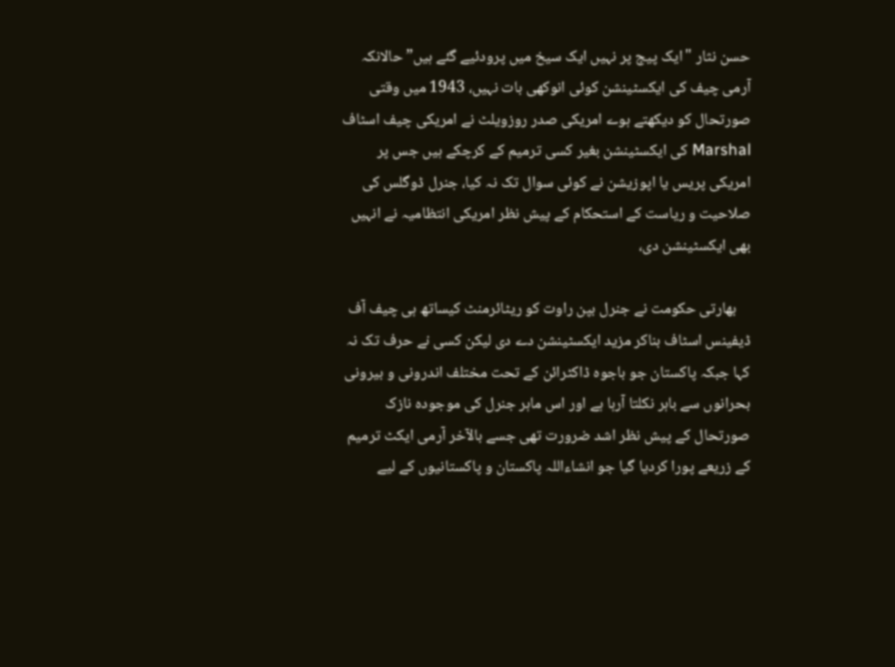حسن نثار "ایک پیج پر نہیں ایک سیخ میں پرودئیے گئے ہیں” حالانکہ آرمی چیف کی ایکسٹینشن کوئی انوکھی بات نہیں، 1943 میں وقتی صورتحال کو دیکھتے ہوے امریکی صدر روزویلٹ نے امریکی چیف اسٹاف Marshal کی ایکسٹینشن بغیر کسی ترمیم کے کرچکے ہیں جس پر امریکی پریس یا اپوزیشن نے کوئی سوال تک نہ کیا، جنرل ڈوگلس کی صلاحیت و ریاست کے استحکام کے پیش نظر امریکی انتظامیہ نے انہیں بھی ایکسٹینشن دی،

    بھارتی حکومت نے جنرل بپن راوت کو ریٹائرمنٹ کیساتھ ہی چیف آف ڈیفینس اسٹاف بناکر مزید ایکسٹینشن دے دی لیکن کسی نے حرف تک نہ کہا جبکہ پاکستان جو باجوہ ڈاکٹرائن کے تحت مختلف اندرونی و بیرونی بحرانوں سے باہر نکلتا آرہا ہے اور اس ماہر جنرل کی موجودہ نازک صورتحال کے پیش نظر اشد ضرورت تھی جسے بالآخر آرمی ایکٹ ترمیم کے زریعے پورا کردیا گیا جو انشاءاللہ پاکستان و پاکستانیوں کے لیے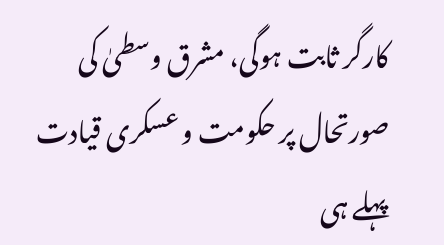کارگر ثابت ہوگی، مشرق وسطیٰ کی صورتحال پر حکومت و عسکری قیادت پہلے ہی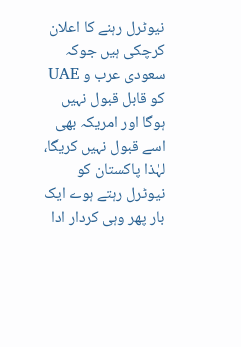نیوٹرل رہنے کا اعلان کرچکی ہیں جوکہ سعودی عرب و UAE کو قابل قبول نہیں ہوگا اور امریکہ بھی اسے قبول نہیں کریگا، لہٰذا پاکستان کو نیوٹرل رہتے ہوے ایک بار پھر وہی کردار ادا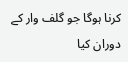کرنا ہوگا جو گلف وار کے دوران کیا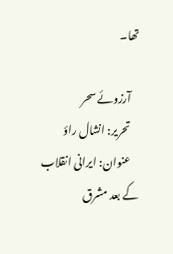تھا۔

    آرزوئے سحر
    تحریر: انشال راؤ
    عنوان: ایرانی انقلاب کے بعد مشرق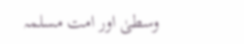وسطیٰ اور امت مسلمہ